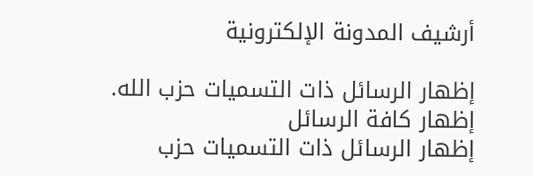أرشيف المدونة الإلكترونية

إظهار الرسائل ذات التسميات حزب الله. إظهار كافة الرسائل
إظهار الرسائل ذات التسميات حزب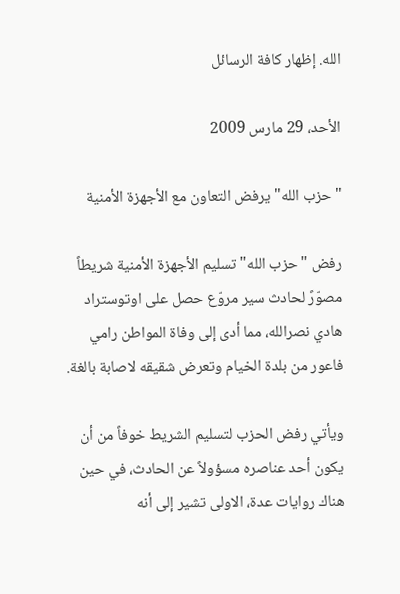الله. إظهار كافة الرسائل

الأحد، 29 مارس 2009

"حزب الله" يرفض التعاون مع الأجهزة الأمنية

رفض "حزب الله" تسليم الأجهزة الأمنية شريطاً مصوّرً لحادث سير مروّع حصل على اوتوستراد هادي نصرالله، مما أدى إلى وفاة المواطن رامي فاعور من بلدة الخيام وتعرض شقيقه لاصابة بالغة.

ويأتي رفض الحزب لتسليم الشريط خوفاً من أن يكون أحد عناصره مسؤولاً عن الحادث، في حين هناك روايات عدة، الاولى تشير إلى أنه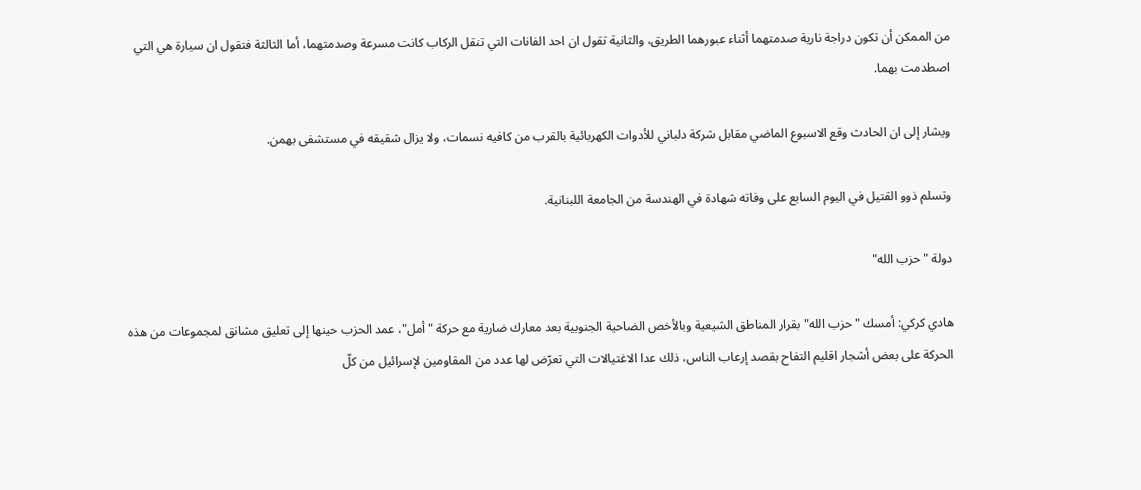من الممكن أن تكون دراجة نارية صدمتهما أثناء عبورهما الطريق، والثانية تقول ان احد الفانات التي تنقل الركاب كانت مسرعة وصدمتهما، أما الثالثة فتقول ان سيارة هي التي اصطدمت بهما.

ويشار إلى ان الحادث وقع الاسبوع الماضي مقابل شركة دلباني للأدوات الكهربائية بالقرب من كافيه نسمات، ولا يزال شقيقه في مستشفى بهمن.

وتسلم ذوو القتيل في اليوم السابع على وفاته شهادة في الهندسة من الجامعة اللبنانية.

دولة "حزب الله"

هادي كركي: أمسك "حزب الله" بقرار المناطق الشيعية وبالأخص الضاحية الجنوبية بعد معارك ضارية مع حركة "أمل"، عمد الحزب حينها إلى تعليق مشانق لمجموعات من هذه الحركة على بعض أشجار اقليم التفاح بقصد إرعاب الناس، ذلك عدا الاغتيالات التي تعرّض لها عدد من المقاومين لإسرائيل من كلّ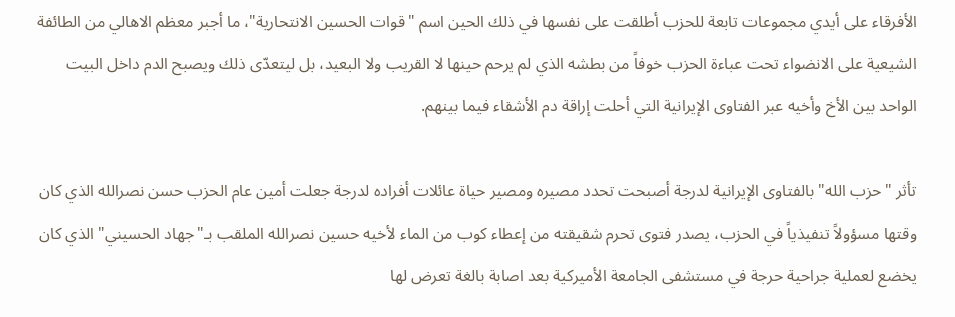الأفرقاء على أيدي مجموعات تابعة للحزب أطلقت على نفسها في ذلك الحين اسم "قوات الحسين الانتحارية"، ما أجبر معظم الاهالي من الطائفة الشيعية على الانضواء تحت عباءة الحزب خوفاً من بطشه الذي لم يرحم حينها لا القريب ولا البعيد، بل ليتعدّى ذلك ويصبح الدم داخل البيت الواحد بين الأخ وأخيه عبر الفتاوى الإيرانية التي أحلت إراقة دم الأشقاء فيما بينهم.

تأثر "حزب الله" بالفتاوى الإيرانية لدرجة أصبحت تحدد مصيره ومصير حياة عائلات أفراده لدرجة جعلت أمين عام الحزب حسن نصرالله الذي كان وقتها مسؤولاً تنفيذياً في الحزب، يصدر فتوى تحرم شقيقته من إعطاء كوب من الماء لأخيه حسين نصرالله الملقب بـ"جهاد الحسيني" الذي كان يخضع لعملية جراحية حرجة في مستشفى الجامعة الأميركية بعد اصابة بالغة تعرض لها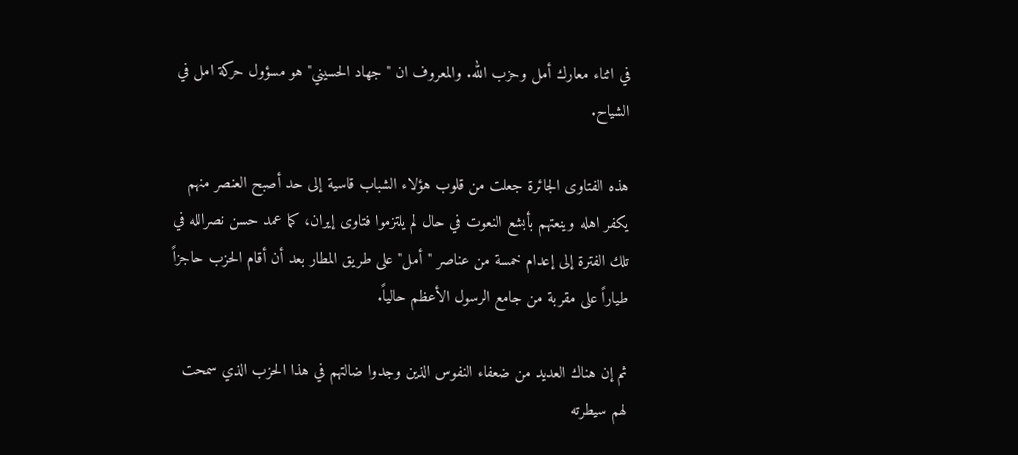في اثناء معارك أمل وحزب الله. والمعروف ان "جهاد الحسيني" هو مسؤول حركة امل في الشياح.

هذه الفتاوى الجائرة جعلت من قلوب هؤلاء الشباب قاسية إلى حد أصبح العنصر منهم يكفر اهله وينعتهم بأبشع النعوت في حال لم يلتزموا فتاوى إيران، كما عمد حسن نصرالله في تلك الفترة إلى إعدام خمسة من عناصر "أمل" على طريق المطار بعد أن أقام الحزب حاجزاً طياراً على مقربة من جامع الرسول الأعظم حالياً.

ثم إن هناك العديد من ضعفاء النفوس الذين وجدوا ضالتهم في هذا الحزب الذي سمحت لهم سيطرته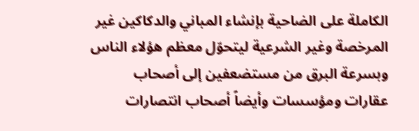الكاملة على الضاحية بإنشاء المباني والدكاكين غير المرخصة وغير الشرعية ليتحوّل معظم هؤلاء الناس وبسرعة البرق من مستضعفين إلى أصحاب عقارات ومؤسسات وأيضاً أصحاب انتصارات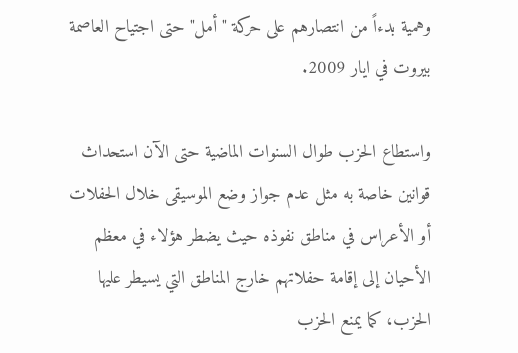وهمية بدءاً من انتصارهم على حركة "أمل" حتى اجتياح العاصمة بيروت في ايار 2009.

واستطاع الحزب طوال السنوات الماضية حتى الآن استحداث قوانين خاصة به مثل عدم جواز وضع الموسيقى خلال الحفلات أو الأعراس في مناطق نفوذه حيث يضطر هؤلاء في معظم الأحيان إلى إقامة حفلاتهم خارج المناطق التي يسيطر عليها الحزب، كما يمنع الحزب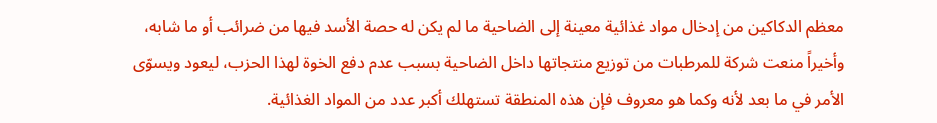معظم الدكاكين من إدخال مواد غذائية معينة إلى الضاحية ما لم يكن له حصة الأسد فيها من ضرائب أو ما شابه، وأخيراً منعت شركة للمرطبات من توزيع منتجاتها داخل الضاحية بسبب عدم دفع الخوة لهذا الحزب، ليعود ويسوّى الأمر في ما بعد لأنه وكما هو معروف فإن هذه المنطقة تستهلك أكبر عدد من المواد الغذائية.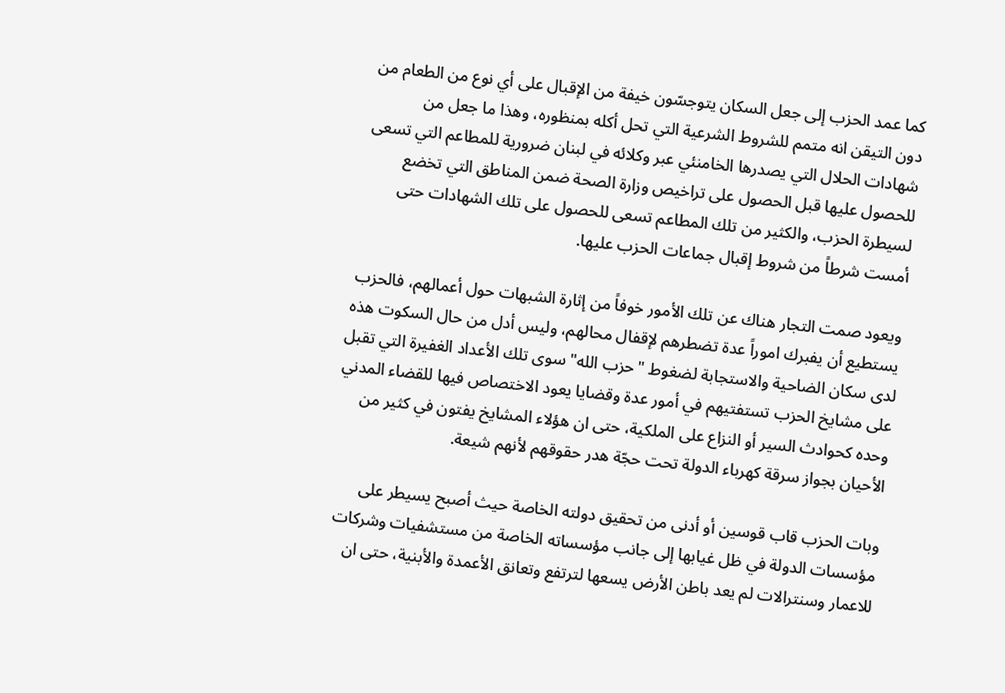كما عمد الحزب إلى جعل السكان يتوجسّون خيفة من الإقبال على أي نوع من الطعام من دون التيقن انه متمم للشروط الشرعية التي تحل أكله بمنظوره، وهذا ما جعل من شهادات الحلال التي يصدرها الخامنئي عبر وكلائه في لبنان ضرورية للمطاعم التي تسعى للحصول عليها قبل الحصول على تراخيص وزارة الصحة ضمن المناطق التي تخضع لسيطرة الحزب، والكثير من تلك المطاعم تسعى للحصول على تلك الشهادات حتى أمست شرطاً من شروط إقبال جماعات الحزب عليها.

ويعود صمت التجار هناك عن تلك الأمور خوفاً من إثارة الشبهات حول أعمالهم، فالحزب يستطيع أن يفبرك اموراً عدة تضطرهم لإقفال محالهم، وليس أدل من حال السكوت هذه لدى سكان الضاحية والاستجابة لضغوط "حزب الله" سوى تلك الأعداد الغفيرة التي تقبل على مشايخ الحزب تستفتيهم في أمور عدة وقضايا يعود الاختصاص فيها للقضاء المدني وحده كحوادث السير أو النزاع على الملكية، حتى ان هؤلاء المشايخ يفتون في كثير من الأحيان بجواز سرقة كهرباء الدولة تحت حجّة هدر حقوقهم لأنهم شيعة.

وبات الحزب قاب قوسين أو أدنى من تحقيق دولته الخاصة حيث أصبح يسيطر على مؤسسات الدولة في ظل غيابها إلى جانب مؤسساته الخاصة من مستشفيات وشركات للاعمار وسنترالات لم يعد باطن الأرض يسعها لترتفع وتعانق الأعمدة والأبنية، حتى ان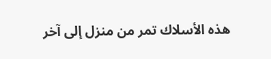هذه الأسلاك تمر من منزل إلى آخر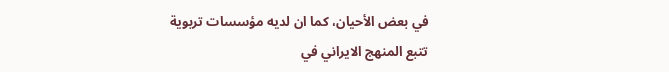في بعض الأحيان، كما ان لديه مؤسسات تربوية تتبع المنهج الايراني في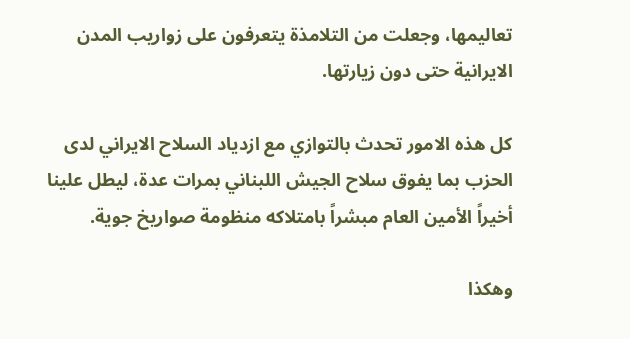تعاليمها، وجعلت من التلامذة يتعرفون على زواريب المدن الايرانية حتى دون زيارتها.

كل هذه الامور تحدث بالتوازي مع ازدياد السلاح الايراني لدى الحزب بما يفوق سلاح الجيش اللبناني بمرات عدة، ليطل علينا أخيراً الأمين العام مبشراً بامتلاكه منظومة صواريخ جوية.

وهكذا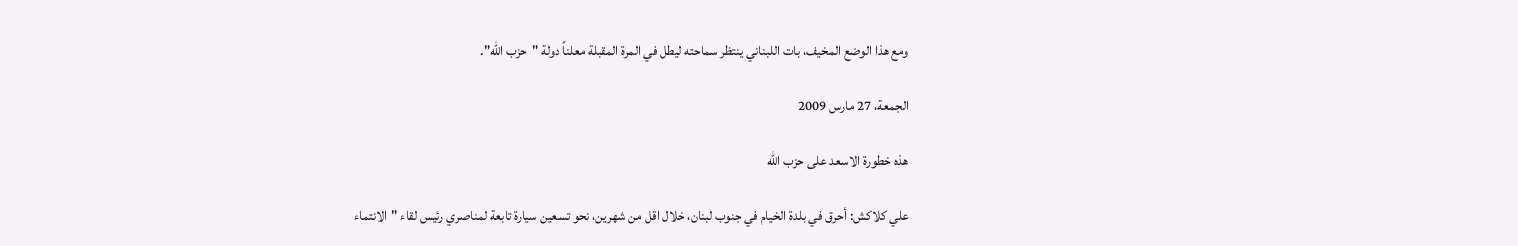ومع هذا الوضع المخيف، بات اللبناني ينتظر سماحته ليطل في المرة المقبلة معلناً دولة "حزب الله".

الجمعة، 27 مارس 2009

هذه خطورة الاسعد على حزب الله

علي كلاكش: أحرق في بلدة الخيام في جنوب لبنان، خلال اقل من شهرين، نحو تسعين سيارة تابعة لمناصري رئيس لقاء "الانتماء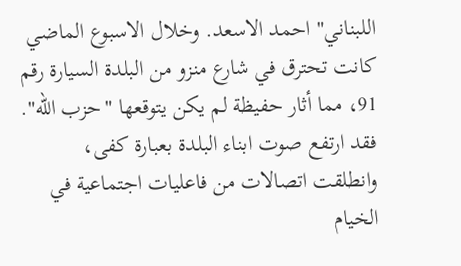اللبناني" احمد الاسعد. وخلال الاسبوع الماضي كانت تحترق في شارع منزو من البلدة السيارة رقم 91، مما أثار حفيظة لم يكن يتوقعها "حزب الله". فقد ارتفع صوت ابناء البلدة بعبارة كفى، وانطلقت اتصالات من فاعليات اجتماعية في الخيام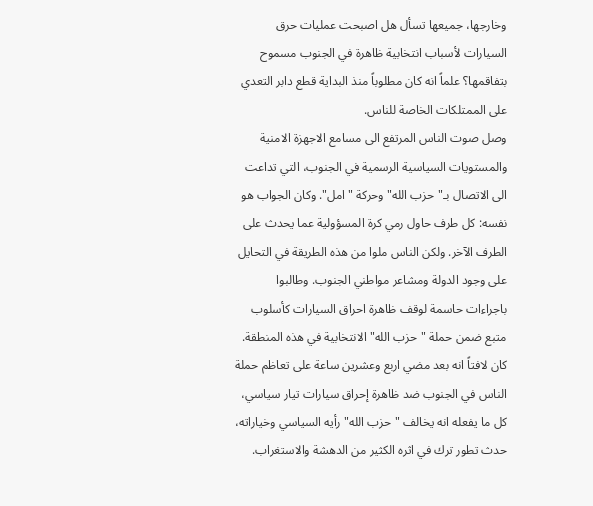وخارجها، جميعها تسأل هل اصبحت عمليات حرق السيارات لأسباب انتخابية ظاهرة في الجنوب مسموح بتفاقمها؟ علماً انه كان مطلوباً منذ البداية قطع دابر التعدي على الممتلكات الخاصة للناس.
وصل صوت الناس المرتفع الى مسامع الاجهزة الامنية والمستويات السياسية الرسمية في الجنوب، التي تداعت الى الاتصال بـ"حزب الله" وحركة "امل". وكان الجواب هو نفسه: كل طرف حاول رمي كرة المسؤولية عما يحدث على الطرف الآخر. ولكن الناس ملوا من هذه الطريقة في التحايل على وجود الدولة ومشاعر مواطني الجنوب. وطالبوا باجراءات حاسمة لوقف ظاهرة احراق السيارات كأسلوب متبع ضمن حملة "حزب الله" الانتخابية في هذه المنطقة.
كان لافتاً انه بعد مضي اربع وعشرين ساعة على تعاظم حملة الناس في الجنوب ضد ظاهرة إحراق سيارات تيار سياسي، كل ما يفعله انه يخالف "حزب الله" رأيه السياسي وخياراته، حدث تطور ترك في اثره الكثير من الدهشة والاستغراب.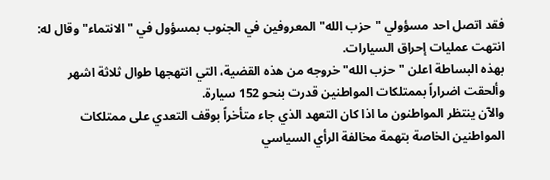فقد اتصل احد مسؤولي "حزب الله" المعروفين في الجنوب بمسؤول في "الانتماء" وقال له: انتهت عمليات إحراق السيارات.
بهذه البساطة اعلن "حزب الله" خروجه من هذه القضية، التي انتهجها طوال ثلاثة اشهر وألحقت اضراراً بممتلكات المواطنين قدرت بنحو 152 سيارة.
والآن ينتظر المواطنون ما اذا كان التعهد الذي جاء متأخراً بوقف التعدي على ممتلكات المواطنين الخاصة بتهمة مخالفة الرأي السياسي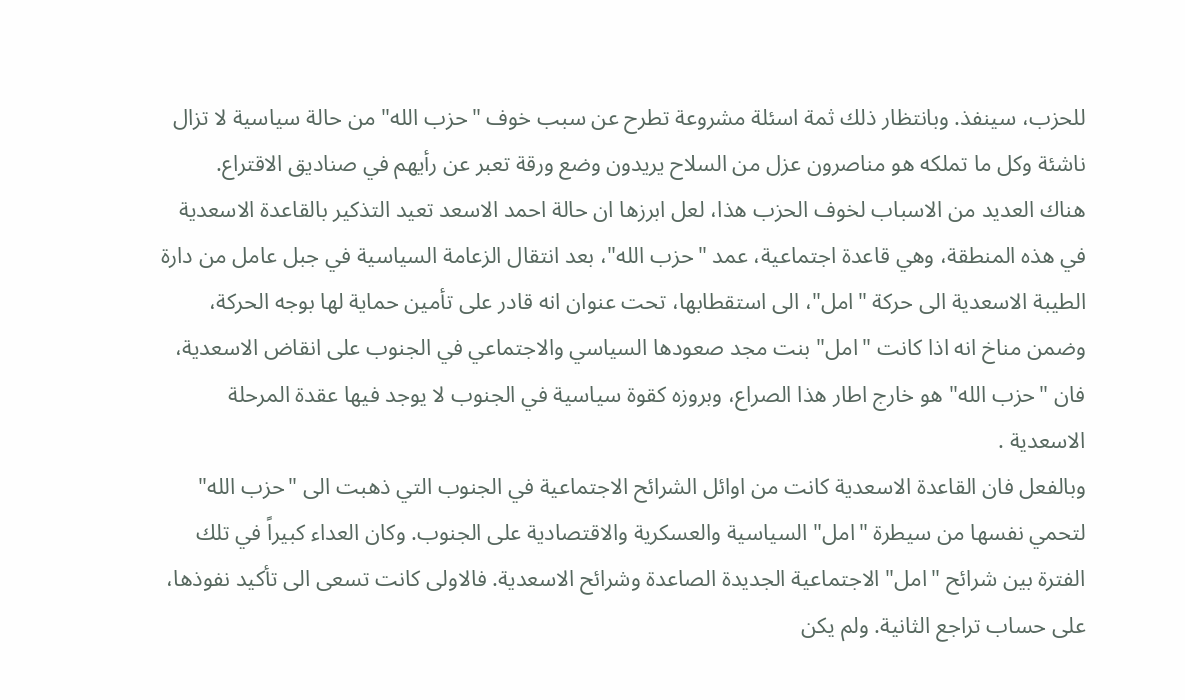للحزب، سينفذ. وبانتظار ذلك ثمة اسئلة مشروعة تطرح عن سبب خوف "حزب الله" من حالة سياسية لا تزال ناشئة وكل ما تملكه هو مناصرون عزل من السلاح يريدون وضع ورقة تعبر عن رأيهم في صناديق الاقتراع.
هناك العديد من الاسباب لخوف الحزب هذا، لعل ابرزها ان حالة احمد الاسعد تعيد التذكير بالقاعدة الاسعدية في هذه المنطقة، وهي قاعدة اجتماعية، عمد "حزب الله"، بعد انتقال الزعامة السياسية في جبل عامل من دارة الطيبة الاسعدية الى حركة "امل"، الى استقطابها، تحت عنوان انه قادر على تأمين حماية لها بوجه الحركة، وضمن مناخ انه اذا كانت "امل" بنت مجد صعودها السياسي والاجتماعي في الجنوب على انقاض الاسعدية، فان "حزب الله" هو خارج اطار هذا الصراع، وبروزه كقوة سياسية في الجنوب لا يوجد فيها عقدة المرحلة الاسعدية .
وبالفعل فان القاعدة الاسعدية كانت من اوائل الشرائح الاجتماعية في الجنوب التي ذهبت الى "حزب الله" لتحمي نفسها من سيطرة "امل" السياسية والعسكرية والاقتصادية على الجنوب. وكان العداء كبيراً في تلك الفترة بين شرائح "امل" الاجتماعية الجديدة الصاعدة وشرائح الاسعدية. فالاولى كانت تسعى الى تأكيد نفوذها، على حساب تراجع الثانية. ولم يكن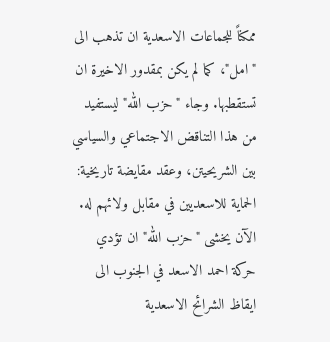ممكناً للجماعات الاسعدية ان تذهب الى "امل"، كما لم يكن بمقدور الاخيرة ان تستقطبها. وجاء "حزب الله" ليستفيد من هذا التناقض الاجتماعي والسياسي بين الشريحيتن، وعقد مقايضة تاريخية: الحماية للاسعديين في مقابل ولائهم له.
الآن يخشى "حزب الله" ان تؤدي حركة احمد الاسعد في الجنوب الى ايقاظ الشرائح الاسعدية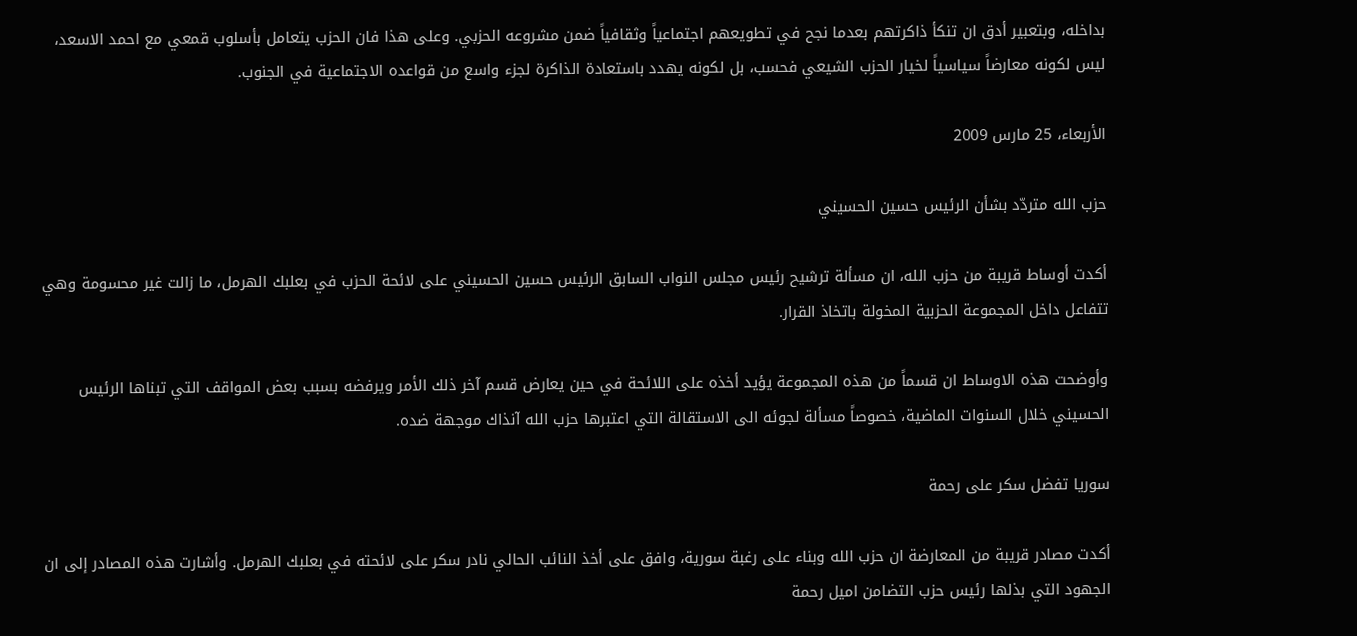بداخله، وبتعبير أدق ان تنكأ ذاكرتهم بعدما نجح في تطويعهم اجتماعياً وثقافياً ضمن مشروعه الحزبي. وعلى هذا فان الحزب يتعامل بأسلوب قمعي مع احمد الاسعد، ليس لكونه معارضاً سياسياً لخيار الحزب الشيعي فحسب، بل لكونه يهدد باستعادة الذاكرة لجزء واسع من قواعده الاجتماعية في الجنوب.

الأربعاء، 25 مارس 2009

حزب الله متردّد بشأن الرئيس حسين الحسيني

أكدت أوساط قريبة من حزب الله، ان مسألة ترشيح رئيس مجلس النواب السابق الرئيس حسين الحسيني على لائحة الحزب في بعلبك الهرمل، ما زالت غير محسومة وهي تتفاعل داخل المجموعة الحزبية المخولة باتخاذ القرار.

وأوضحت هذه الاوساط ان قسماً من هذه المجموعة يؤيد أخذه على اللائحة في حين يعارض قسم آخر ذلك الأمر ويرفضه بسبب بعض المواقف التي تبناها الرئيس الحسيني خلال السنوات الماضية، خصوصاً مسألة لجوئه الى الاستقالة التي اعتبرها حزب الله آنذاك موجهة ضده.

سوريا تفضل سكر على رحمة

أكدت مصادر قريبة من المعارضة ان حزب الله وبناء على رغبة سورية، وافق على أخذ النائب الحالي نادر سكر على لائحته في بعلبك الهرمل. وأشارت هذه المصادر إلى ان الجهود التي بذلها رئيس حزب التضامن اميل رحمة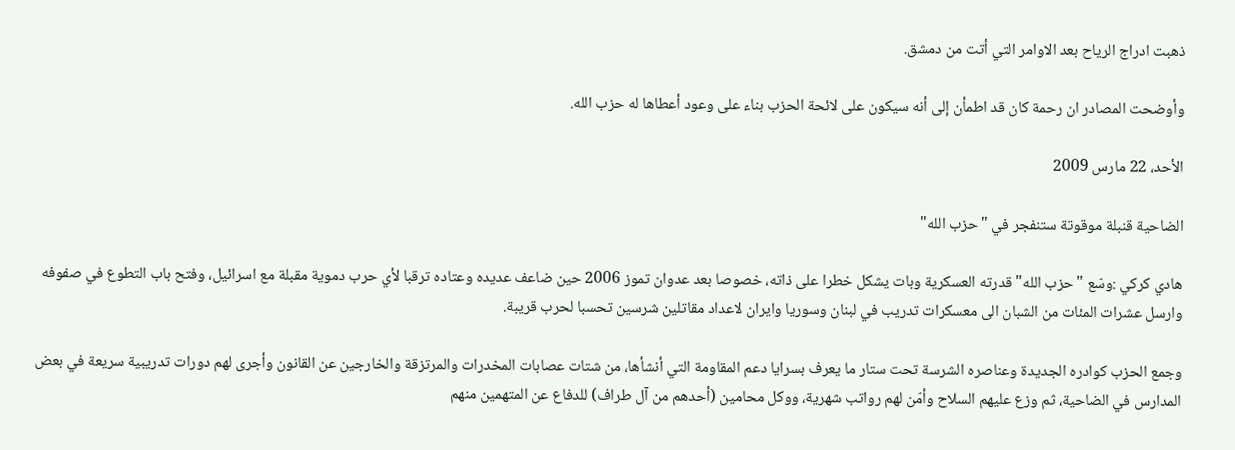ذهبت ادراج الرياح بعد الاوامر التي أتت من دمشق.

وأوضحت المصادر ان رحمة كان قد اطمأن إلى أنه سيكون على لائحة الحزب بناء على وعود أعطاها له حزب الله.

الأحد، 22 مارس 2009

الضاحية قنبلة موقوتة ستنفجر في "حزب الله"

هادي كركي :وسّع "حزب الله" قدرته العسكرية وبات يشكل خطرا على ذاته، خصوصا بعد عدوان تموز 2006 حين ضاعف عديده وعتاده ترقبا لأي حرب دموية مقبلة مع اسرائيل، وفتح باب التطوع في صفوفه وارسل عشرات المئات من الشبان الى معسكرات تدريب في لبنان وسوريا وايران لاعداد مقاتلين شرسين تحسبا لحرب قريبة.

وجمع الحزب كوادره الجديدة وعناصره الشرسة تحت ستار ما يعرف بسرايا دعم المقاومة التي أنشأها، من شتات عصابات المخدرات والمرتزقة والخارجين عن القانون وأجرى لهم دورات تدريبية سريعة في بعض المدارس في الضاحية، ثم وزع عليهم السلاح وأمّن لهم رواتب شهرية، ووكل محامين (أحدهم من آل طراف) للدفاع عن المتهمين منهم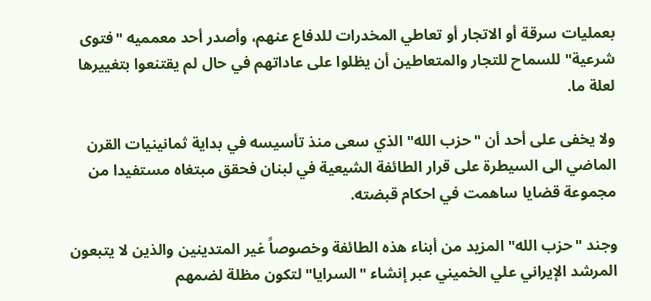بعمليات سرقة أو الاتجار أو تعاطي المخدرات للدفاع عنهم، وأصدر أحد معمميه "فتوى شرعية" للسماح للتجار والمتعاطين أن يظلوا على عاداتهم في حال لم يقتنعوا بتغييرها لعلة ما.

ولا يخفى على أحد أن "حزب الله" الذي سعى منذ تأسيسه في بداية ثمانينيات القرن الماضي الى السيطرة على قرار الطائفة الشيعية في لبنان فحقق مبتغاه مستفيدا من مجموعة قضايا ساهمت في احكام قبضته.

وجند "حزب الله" المزيد من أبناء هذه الطائفة وخصوصاً غير المتدينين والذين لا يتبعون المرشد الإيراني علي الخميني عبر إنشاء "السرايا" لتكون مظلة لضمهم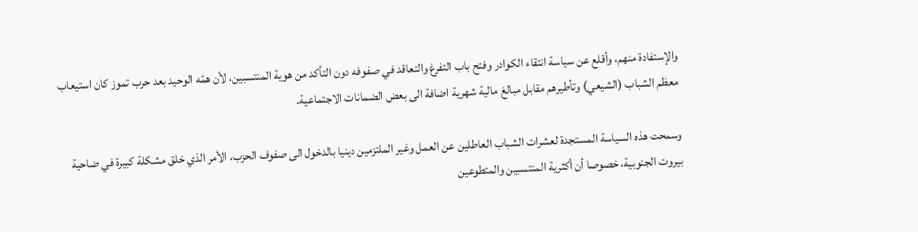والإستفادة منهم، وأقلع عن سياسة انتقاء الكوادر وفتح باب التفرغ والتعاقد في صفوفه دون التأكد من هوية المنتسبين، لأن همّه الوحيد بعد حرب تموز كان استيعاب معظم الشباب (الشيعي) وتأطيرهم مقابل مبالغ مالية شهرية اضافة الى بعض الضمانات الاجتماعية.

وسمحت هذه السياسة المستجدة لعشرات الشباب العاطلين عن العمل وغير الملتزمين دينيا بالدخول الى صفوف الحزب، الأمر الذي خلق مشكلة كبيرة في ضاحية بيروت الجنوبية، خصوصا أن أكثرية المنتسبين والمتطوعين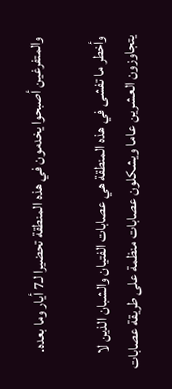والمتفرغين أصبحوا يخدمون في هذه المنطقة تحضيرا لـ7 أيار وما بعده.

وأخطر ما تفشى في هذه المنطقة هي عصابات الفتيان والشبان الذين لا يتجاوزون العشرين عاما ويشكلون عصابات منظمة على طريقة عصابات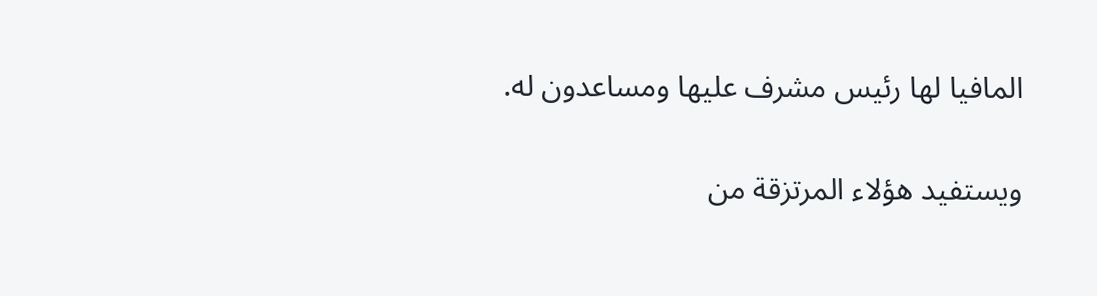المافيا لها رئيس مشرف عليها ومساعدون له.

ويستفيد هؤلاء المرتزقة من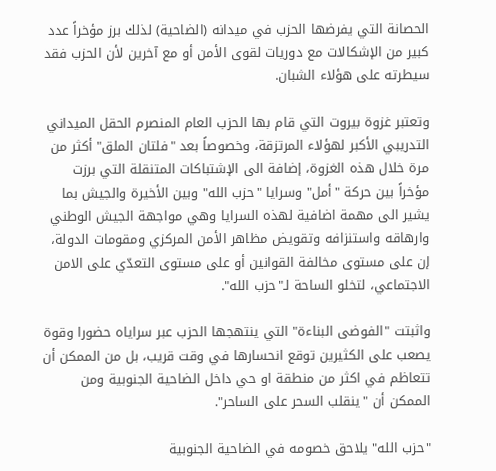الحصانة التي يفرضها الحزب في ميدانه (الضاحية) لذلك برز مؤخراً عدد كبير من الإشكالات مع دوريات لقوى الأمن أو مع آخرين لأن الحزب فقد سيطرته على هؤلاء الشبان.

وتعتبر غزوة بيروت التي قام بها الحزب العام المنصرم الحقل الميداني التدريبي الأكبر لهؤلاء المرتزقة، وخصوصاً بعد "فلتان الملق" أكثر من مرة خلال هذه الغزوة، إضافة الى الإشتباكات المتنقلة التي برزت مؤخراً بين حركة "أمل" وسرايا "حزب الله" وبين الأخيرة والجيش بما يشير الى مهمة اضافية لهذه السرايا وهي مواجهة الجيش الوطني وارهاقه واستنزافه وتقويض مظاهر الأمن المركزي ومقومات الدولة، إن على مستوى مخالفة القوانين أو على مستوى التعدّي على الامن الاجتماعي، لتخلو الساحة لـ"حزب الله".

واثبتت "الفوضى البناءة" التي ينتهجها الحزب عبر سراياه حضورا وقوة يصعب على الكثيرين توقع انحسارها في وقت قريب، بل من الممكن أن تتعاظم في اكثر من منطقة او حي داخل الضاحية الجنوبية ومن الممكن أن "ينقلب السحر على الساحر".

"حزب الله" يلاحق خصومه في الضاحية الجنوبية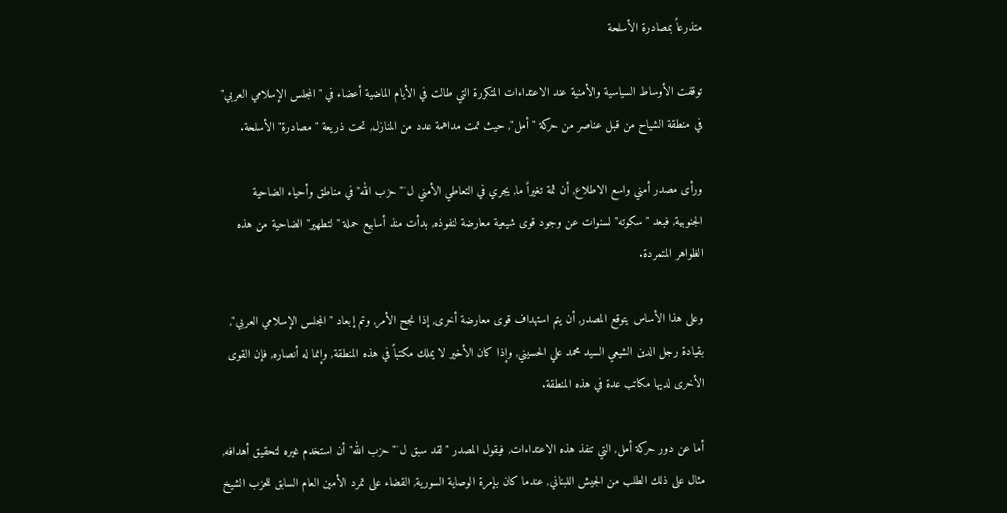متذرعاً بمصادرة الأسلحة

توقفت الأوساط السياسية والأمنية عند الاعتداءات المتكررة التي طالت في الأيام الماضية أعضاء في "المجلس الإسلامي العربي" في منطقة الشياح من قبل عناصر من حركة "أمل", حيث تمت مداهمة عدد من المنازل, تحت ذريعة "مصادرة" الأسلحة.

ورأى مصدر أمني واسع الاطلاع, أن ثمة تغيراً ما, يجري في التعاطي الأمني ل¯"حزب الله" في مناطق وأحياء الضاحية الجنوبية, فبعد "سكوته" لسنوات عن وجود قوى شيعية معارضة لنفوذه, بدأت منذ أسابيع حملة "لتطهير" الضاحية من هذه الظواهر المتمردة.

وعلى هذا الأساس يتوقع المصدر, أن يتم استهداف قوى معارضة أخرى, إذا نجح الأمر, وتم إبعاد "المجلس الإسلامي العربي", بقيادة رجل الدين الشيعي السيد محمد علي الحسيني, وإذا كان الأخير لا يملك مكتباً في هذه المنطقة, وإنما له أنصاره, فإن القوى الأخرى لديها مكاتب عدة في هذه المنطقة.

أما عن دور حركة أمل, التي تنفذ هذه الاعتداءات, فيقول المصدر "لقد سبق ل¯"حزب الله" أن استخدم غيره لتحقيق أهدافه, مثال على ذلك الطلب من الجيش اللبناني, عندما كان بإمرة الوصاية السورية, القضاء على تمرد الأمين العام السابق للحزب الشيخ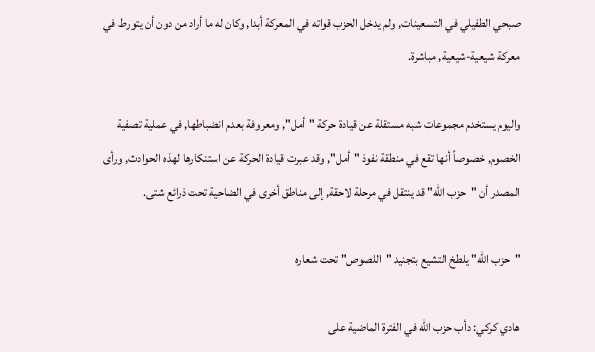صبحي الطفيلي في التسعينات, ولم يدخل الحزب قواته في المعركة أبدا, وكان له ما أراد من دون أن يتورط في معركة شيعية-شيعية, مباشرة.

واليوم يستخدم مجموعات شبه مستقلة عن قيادة حركة "أمل", ومعروفة بعدم انضباطها, في عملية تصفية الخصوم, خصوصاً أنها تقع في منطقة نفوذ "أمل", وقد عبرت قيادة الحركة عن استنكارها لهذه الحوادث, ورأى المصدر أن "حزب الله" قد ينتقل في مرحلة لاحقة, إلى مناطق أخرى في الضاحية تحت ذرائع شتى.

"حزب الله" يلطخ التشيع بتجنيد "اللصوص" تحت شعاره

هادي كركي: دأب حزب الله في الفترة الماضية على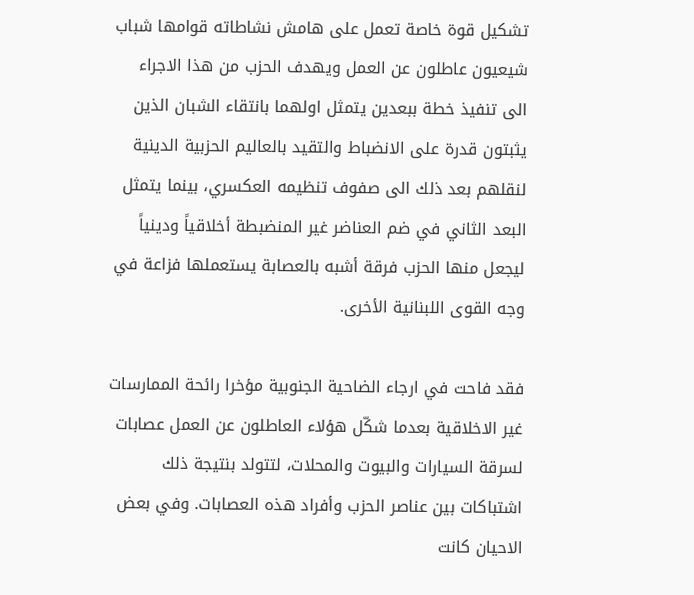تشكيل قوة خاصة تعمل على هامش نشاطاته قوامها شباب شيعيون عاطلون عن العمل ويهدف الحزب من هذا الاجراء الى تنفيذ خطة ببعدين يتمثل اولهما بانتقاء الشبان الذين يثبتون قدرة على الانضباط والتقيد بالعاليم الحزبية الدينية لنقلهم بعد ذلك الى صفوف تنظيمه العكسري، بينما يتمثل البعد الثاني في ضم العناضر غير المنضبطة أخلاقياً ودينياً ليجعل منها الحزب فرقة أشبه بالعصابة يستعملها فزاعة في وجه القوى اللبنانية الأخرى.

فقد فاحت في ارجاء الضاحية الجنوبية مؤخرا رائحة الممارسات غير الاخلاقية بعدما شكّل هؤلاء العاطلون عن العمل عصابات لسرقة السيارات والبيوت والمحلات، لتتولد بنتيجة ذلك اشتباكات بين عناصر الحزب وأفراد هذه العصابات. وفي بعض الاحيان كانت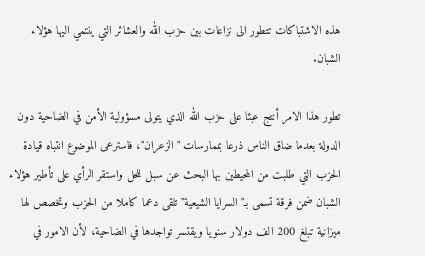هذه الاشتباكات تتطور الى نزاعات بين حزب الله والعشائر التي ينتمي اليها هؤلاء الشبان.

تطور هذا الامر أنتج عبئا على حزب الله الذي يتولى مسؤولية الأمن في الضاحية دون الدولة بعدما ضاق الناس ذرعا بممارسات "الزعران"، فاسترعى الموضوع انتباه قيادة الحزب التي طلبت من المحيطين بها البحث عن سبل للحل واستقر الرأي على تأطير هؤلاء الشبان ضمن فرقة تسمى بـ"السرايا الشيعية" تلقى دعما كاملا من الحزب وتخصص لها ميزانية تبلغ 200 الف دولار سنويا ويقتسر تواجدها في الضاحية، لأن الامور في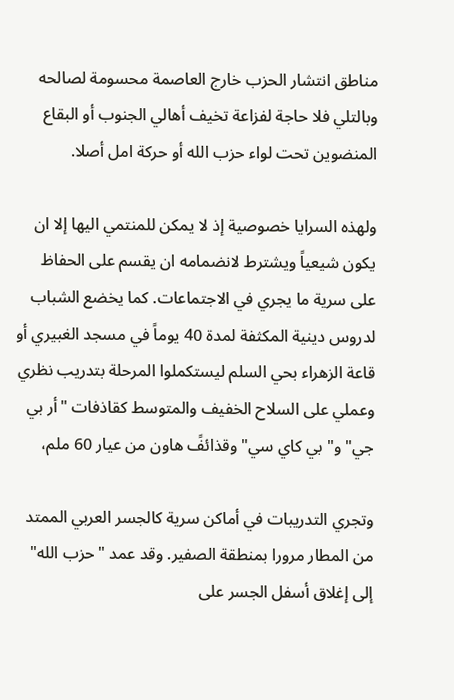مناطق انتشار الحزب خارج العاصمة محسومة لصالحه وبالتلي فلا حاجة لفزاعة تخيف أهالي الجنوب أو البقاع المنضوين تحت لواء حزب الله أو حركة امل أصلا.

ولهذه السرايا خصوصية إذ لا يمكن للمنتمي اليها إلا ان يكون شيعياً ويشترط لانضمامه ان يقسم على الحفاظ على سرية ما يجري في الاجتماعات. كما يخضع الشباب لدروس دينية المكثفة لمدة 40 يوماً في مسجد الغبيري أو قاعة الزهراء بحي السلم ليستكملوا المرحلة بتدريب نظري وعملي على السلاح الخفيف والمتوسط كقاذفات "أر بي جي" و" بي كاي سي" وقذائفً هاون من عيار 60 ملم،

وتجري التدريبات في أماكن سرية كالجسر العربي الممتد من المطار مرورا بمنطقة الصفير. وقد عمد "حزب الله" إلى إغلاق أسفل الجسر على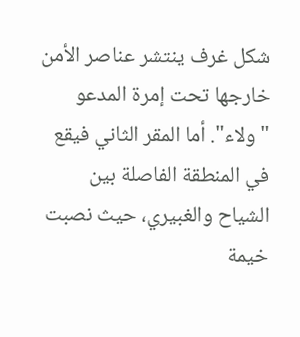شكل غرف ينتشر عناصر الأمن خارجها تحت إمرة المدعو "ولاء". أما المقر الثاني فيقع في المنطقة الفاصلة بين الشياح والغبيري، حيث نصبت خيمة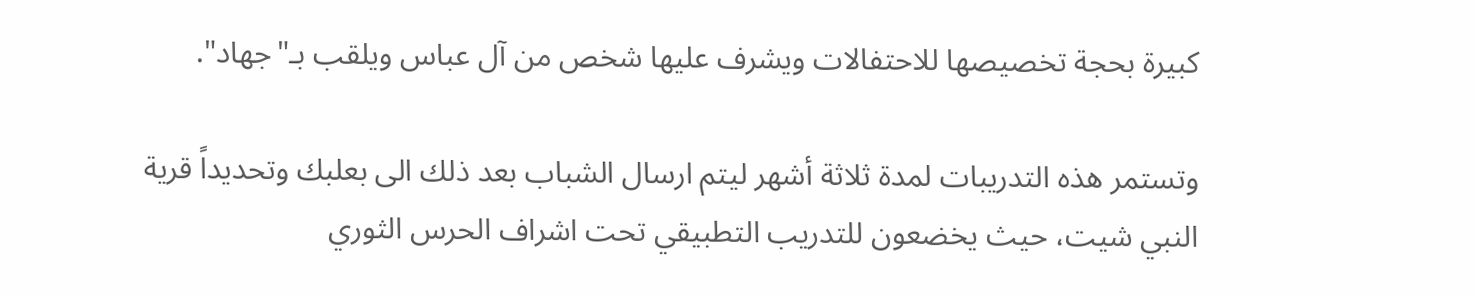كبيرة بحجة تخصيصها للاحتفالات ويشرف عليها شخص من آل عباس ويلقب بـ"جهاد".

وتستمر هذه التدريبات لمدة ثلاثة أشهر ليتم ارسال الشباب بعد ذلك الى بعلبك وتحديداً قرية النبي شيت، حيث يخضعون للتدريب التطبيقي تحت اشراف الحرس الثوري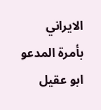الايراني بأمرة المدعو ابو عقيل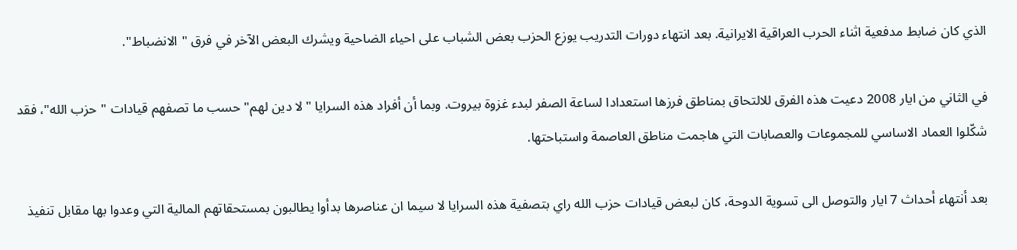الذي كان ضابط مدفعية اثناء الحرب العراقية الايرانية. بعد انتهاء دورات التدريب يوزع الحزب بعض الشباب على احياء الضاحية ويشرك البعض الآخر في فرق "الانضباط".

في الثاني من ايار 2008 دعيت هذه الفرق للالتحاق بمناطق فرزها استعدادا لساعة الصفر لبدء غزوة بيروت. وبما أن أفراد هذه السرايا "لا دين لهم" حسب ما تصفهم قيادات "حزب الله"، فقد شكّلوا العماد الاساسي للمجموعات والعصابات التي هاجمت مناطق العاصمة واستباحتها.

بعد أنتهاء أحداث 7 ايار والتوصل الى تسوية الدوحة، كان لبعض قيادات حزب الله راي بتصفية هذه السرايا لا سيما ان عناصرها بدأوا يطالبون بمستحقاتهم المالية التي وعدوا بها مقابل تنفيذ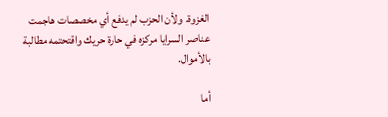الغزوة. ولأن الحزب لم يدفع أي مخصصات هاجمت عناصر السرايا مركزه في حارة حريك واقتحتمه مطالبة بالأموال.

أما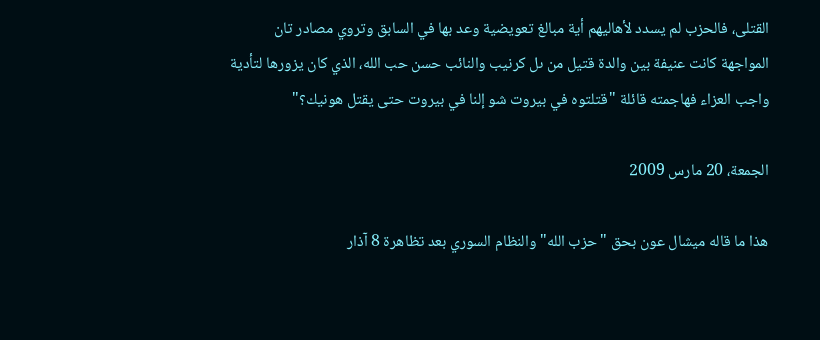القتلى، فالحزب لم يسدد لأهاليهم أية مبالغ تعويضية وعد بها في السابق وتروي مصادر تان المواجهة كانت عنيفة بين والدة قتيل من ىل كرنيب والنائب حسن حب الله، الذي كان يزورها لتأدية واجب العزاء فهاجمته قائلة "قتلتوه في بيروت شو إلنا في بيروت حتى يقتل هونيك؟"

الجمعة، 20 مارس 2009

هذا ما قاله ميشال عون بحق "حزب الله" والنظام السوري بعد تظاهرة 8 آذار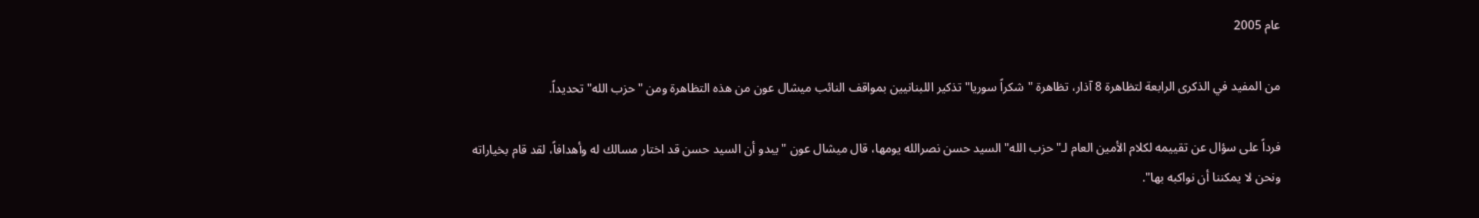عام 2005

من المفيد في الذكرى الرابعة لتظاهرة 8 آذار، تظاهرة "شكراً سوريا" تذكير اللبنانيين بمواقف النائب ميشال عون من هذه التظاهرة ومن "حزب الله" تحديداً.

فرداً على سؤال عن تقييمه لكلام الأمين العام لـ"حزب الله" السيد حسن نصرالله يومها، قال ميشال عون "يبدو أن السيد حسن قد اختار مسالك له وأهدافاً، لقد قام بخياراته ونحن لا يمكننا أن نواكبه بها".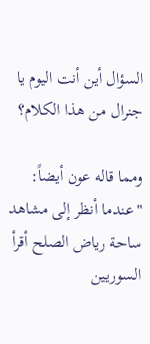السؤال أين أنت اليوم يا جنرال من هذا الكلام؟

ومما قاله عون أيضاً: "عندما أنظر إلى مشاهد ساحة رياض الصلح أقرأ السوريين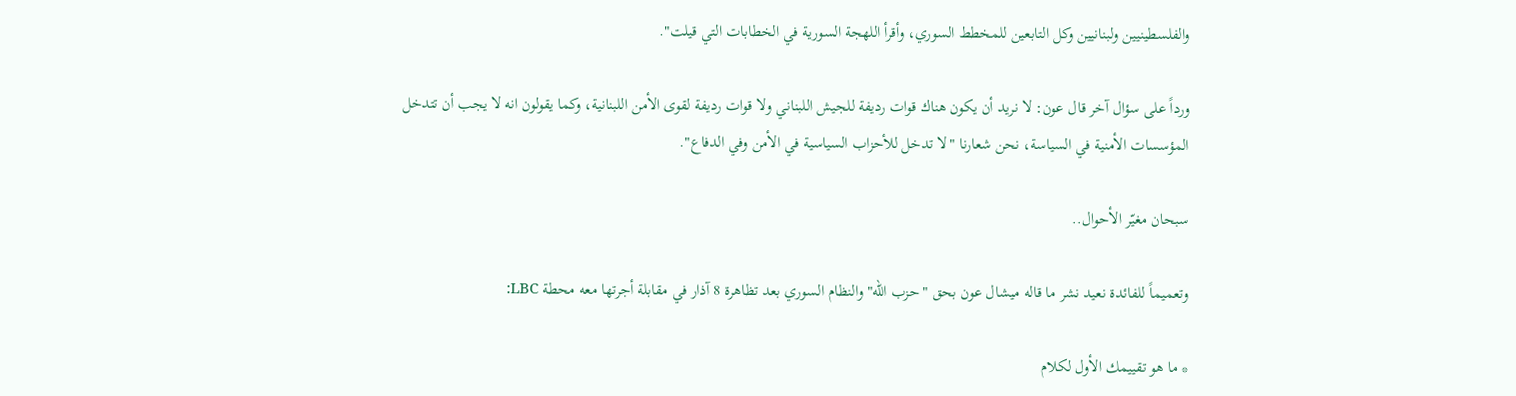والفلسطينيين ولبنانيين وكل التابعين للمخطط السوري، وأقرأ اللهجة السورية في الخطابات التي قيلت".

ورداً على سؤال آخر قال عون: لا نريد أن يكون هناك قوات رديفة للجيش اللبناني ولا قوات رديفة لقوى الأمن اللبنانية، وكما يقولون انه لا يجب أن تتدخل المؤسسات الأمنية في السياسة، نحن شعارنا "لا تدخل للأحزاب السياسية في الأمن وفي الدفاع".

سبحان مغيّر الأحوال..

وتعميماً للفائدة نعيد نشر ما قاله ميشال عون بحق "حزب الله" والنظام السوري بعد تظاهرة 8 آذار في مقابلة أجرتها معه محطة LBC:

* ما هو تقييمك الأول لكلام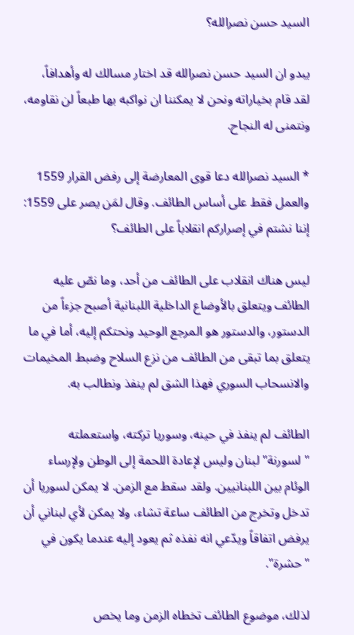السيد حسن نصرالله؟

يبدو ان السيد حسن نصرالله قد اختار مسالك له وأهدافاً، لقد قام بخياراته ونحن لا يمكننا ان نواكبه بها طبعاً لن نقاومه، ونتمنى له النجاح.

* السيد نصرالله دعا قوى المعارضة إلى رفض القرار 1559 والعمل فقط على أساس الطائف. وقال لمَن يصر على 1559: إننا نشتم في إصراركم انقلاباً على الطائف؟

ليس هناك انقلاب على الطائف من أحد، وما نصّ عليه الطائف ويتعلق بالأوضاع الداخلية اللبنانية أصبح جزءاً من الدستور، والدستور هو المرجع الوحيد ونحتكم إليه، أما في ما يتعلق بما تبقى من الطائف من نزع السلاح وضبط المخيمات والانسحاب السوري فهذا الشق لم ينفذ ونطالب به.

الطائف لم ينفذ في حينه، وسوريا تركته، واستعملته "لسورنة" لبنان وليس لإعادة اللحمة إلى الوطن ولإرساء الوئام بين اللبنانيين. ولقد سقط مع الزمن. لا يمكن لسوريا أن تدخل وتخرج من الطائف ساعة تشاء، ولا يمكن لأي لبناني أن يرفض اتفاقاً ويدّعي انه نفذه ثم يعود إليه عندما يكون في "حشرة".

لذلك، موضوع الطائف تخطاه الزمن وما يخص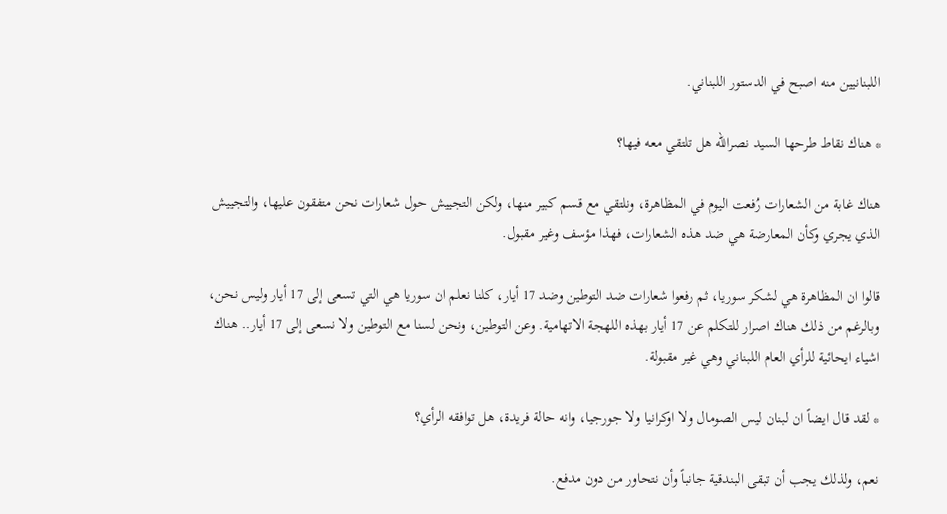اللبنانيين منه اصبح في الدستور اللبناني.

* هناك نقاط طرحها السيد نصرالله هل تلتقي معه فيها؟

هناك غابة من الشعارات رُفعت اليوم في المظاهرة، ونلتقي مع قسم كبير منها، ولكن التجييش حول شعارات نحن متفقون عليها، والتجييش الذي يجري وكأن المعارضة هي ضد هذه الشعارات، فهذا مؤسف وغير مقبول.

قالوا ان المظاهرة هي لشكر سوريا، ثم رفعوا شعارات ضد التوطين وضد 17 أيار، كلنا نعلم ان سوريا هي التي تسعى إلى 17 أيار وليس نحن، وبالرغم من ذلك هناك اصرار للتكلم عن 17 أيار بهذه اللهجة الاتهامية. وعن التوطين، ونحن لسنا مع التوطين ولا نسعى إلى 17 أيار.. هناك اشياء ايحائية للرأي العام اللبناني وهي غير مقبولة.

* لقد قال ايضاً ان لبنان ليس الصومال ولا اوكرانيا ولا جورجيا، وانه حالة فريدة، هل توافقه الرأي؟

نعم، ولذلك يجب أن تبقى البندقية جانباً وأن نتحاور من دون مدفع.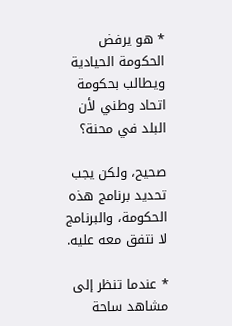* هو يرفض الحكومة الحيادية ويطالب بحكومة اتحاد وطني لأن البلد في محنة؟

صحيح، ولكن يجب تحديد برنامج هذه الحكومة، والبرنامج لا نتفق معه عليه.

* عندما تنظر إلى مشاهد ساحة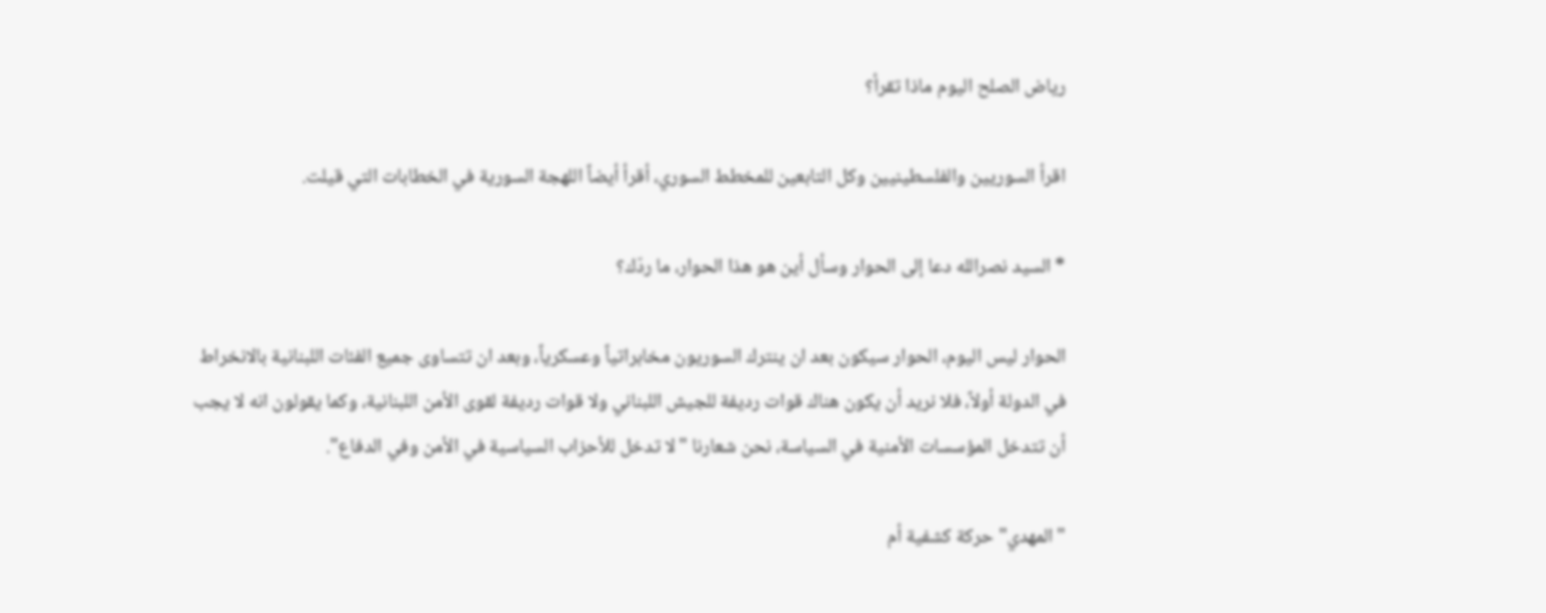رياض الصلح اليوم ماذا تقرأ؟

اقرأ السوريين والفلسطينيين وكل التابعين للمخطط السوري، أقرأ أيضاً اللهجة السورية في الخطابات التي قيلت.

* السيد نصرالله دعا إلى الحوار وسأل أين هو هذا الحوار، ما ردّك؟

الحوار ليس اليوم، الحوار سيكون بعد ان ينترك السوريون مخابراتياً وعسكرياً، وبعد ان تتساوى جميع الفئات اللبنانية بالانخراط في الدولة أولاً، فلا نريد أن يكون هناك قوات رديفة للجيش اللبناني ولا قوات رديفة لقوى الأمن اللبنانية، وكما يقولون انه لا يجب أن تتدخل المؤسسات الأمنية في السياسة، نحن شعارنا "لا تدخل للأحزاب السياسية في الأمن وفي الدفاع".

"المهدي" حركة كشفية أم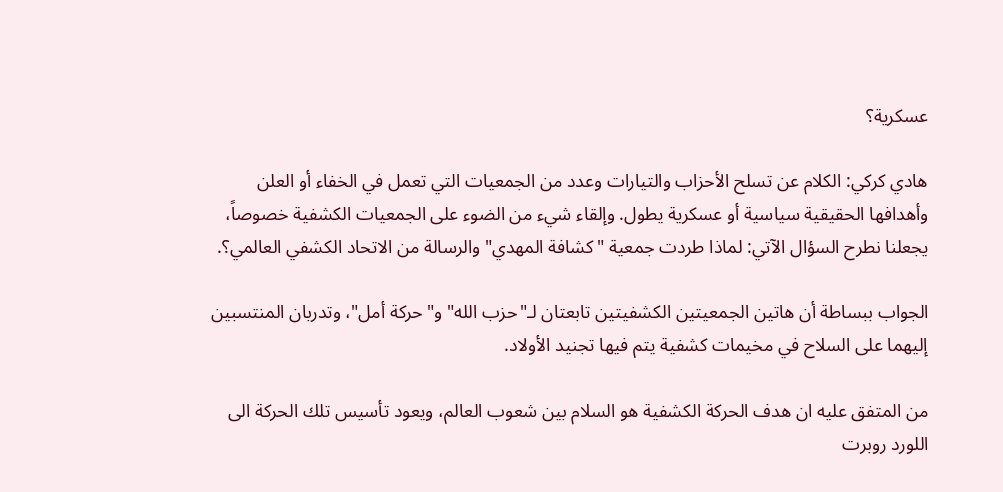عسكرية؟

هادي كركي: الكلام عن تسلح الأحزاب والتيارات وعدد من الجمعيات التي تعمل في الخفاء أو العلن وأهدافها الحقيقية سياسية أو عسكرية يطول. وإلقاء شيء من الضوء على الجمعيات الكشفية خصوصاً، يجعلنا نطرح السؤال الآتي: لماذا طردت جمعية "كشافة المهدي" والرسالة من الاتحاد الكشفي العالمي؟.

الجواب ببساطة أن هاتين الجمعيتين الكشفيتين تابعتان لـ"حزب الله" و"حركة أمل"، وتدربان المنتسبين إليهما على السلاح في مخيمات كشفية يتم فيها تجنيد الأولاد.

من المتفق عليه ان هدف الحركة الكشفية هو السلام بين شعوب العالم، ويعود تأسيس تلك الحركة الى اللورد روبرت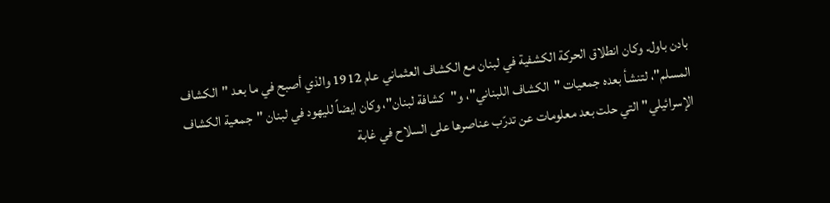بادن باول. وكان انطلاق الحركة الكشفية في لبنان مع الكشاف العثماني عام 1912 والذي أصبح في ما بعد "الكشاف المسلم"، لتنشأ بعده جمعيات "الكشاف اللبناني"، و"كشافة لبنان"، وكان ايضاً لليهود في لبنان "جمعية الكشاف الإسرائيلي" التي حلت بعد معلومات عن تدرّب عناصرها على السلاح في غابة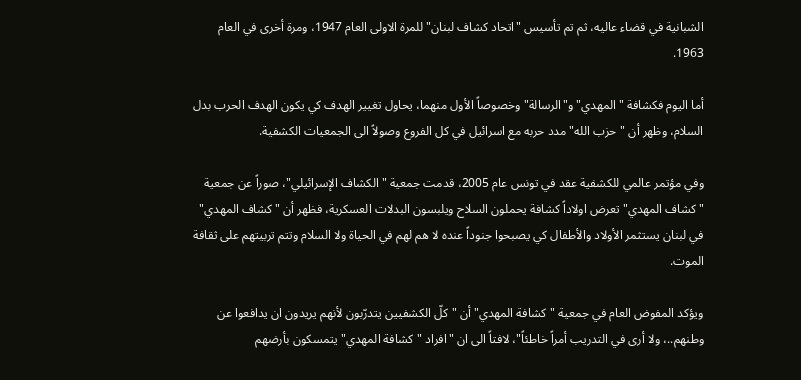الشبانية في قضاء عاليه، ثم تم تأسيس "اتحاد كشاف لبنان" للمرة الاولى العام 1947، ومرة أخرى في العام 1963.

أما اليوم فكشافة "المهدي" و"الرسالة" وخصوصاً الأول منهما، يحاول تغيير الهدف كي يكون الهدف الحرب بدل السلام، وظهر أن "حزب الله" مدد حربه مع اسرائيل في كل الفروع وصولاً الى الجمعيات الكشفية.

وفي مؤتمر عالمي للكشفية عقد في تونس عام 2005، قدمت جمعية "الكشاف الإسرائيلي"، صوراً عن جمعية "كشاف المهدي" تعرض اولاداً كشافة يحملون السلاح ويلبسون البدلات العسكرية، فظهر أن "كشاف المهدي" في لبنان يستثمر الأولاد والأطفال كي يصبحوا جنوداً عنده لا هم لهم في الحياة ولا السلام وتتم تربيتهم على ثقافة الموت.

ويؤكد المفوض العام في جمعية "كشافة المهدي" أن "كلّ الكشفيين يتدرّبون لأنهم يريدون ان يدافعوا عن وطنهم..، ولا أرى في التدريب أمراً خاطئاً"، لافتاً الى ان "افراد "كشافة المهدي" يتمسكون بأرضهم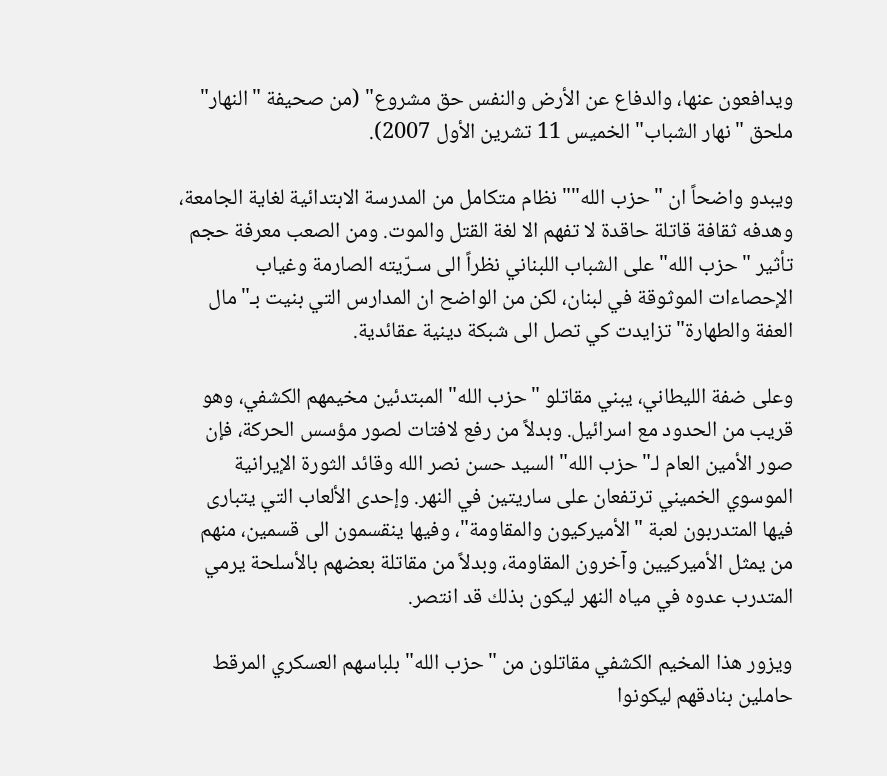ويدافعون عنها، والدفاع عن الأرض والنفس حق مشروع" (من صحيفة "النهار" ملحق "نهار الشباب" الخميس 11 تشرين الأول 2007).

ويبدو واضحاً ان "حزب الله"" نظام متكامل من المدرسة الابتدائية لغاية الجامعة، وهدفه ثقافة قاتلة حاقدة لا تفهم الا لغة القتل والموت. ومن الصعب معرفة حجم تأثير "حزب الله" على الشباب اللبناني نظراً الى سـرّيته الصارمة وغياب الإحصاءات الموثوقة في لبنان، لكن من الواضح ان المدارس التي بنيت بـ"مال العفة والطهارة" تزايدت كي تصل الى شبكة دينية عقائدية.

وعلى ضفة الليطاني، يبني مقاتلو "حزب الله" المبتدئين مخيمهم الكشفي، وهو قريب من الحدود مع اسرائيل. وبدلاً من رفع لافتات لصور مؤسس الحركة، فإن صور الأمين العام لـ"حزب الله" السيد حسن نصر الله وقائد الثورة الإيرانية الموسوي الخميني ترتفعان على ساريتين في النهر. وإحدى الألعاب التي يتبارى فيها المتدربون لعبة "الأميركيون والمقاومة"، وفيها ينقسمون الى قسمين، منهم من يمثل الأميركيين وآخرون المقاومة، وبدلاً من مقاتلة بعضهم بالأسلحة يرمي المتدرب عدوه في مياه النهر ليكون بذلك قد انتصر.

ويزور هذا المخيم الكشفي مقاتلون من "حزب الله" بلباسهم العسكري المرقط حاملين بنادقهم ليكونوا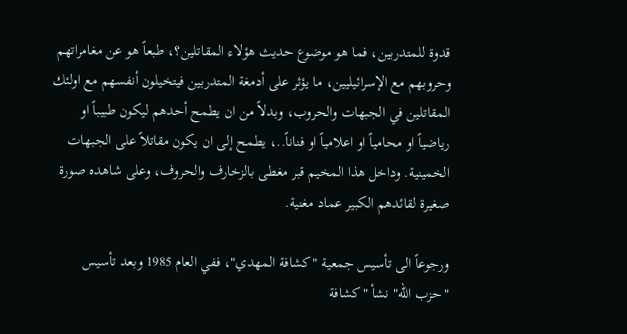قدوة للمتدربين، فما هو موضوع حديث هؤلاء المقاتلين؟، طبعاً هو عن مغامراتهم وحروبهم مع الإسرائيليين، ما يؤثر على أدمغة المتدربين فيتخيلون أنفسهم مع اولئك المقاتلين في الجبهات والحروب، وبدلاً من ان يطمح أحدهم ليكون طبيباً او رياضياً او محامياً او اعلامياً او فناناً..، يطمح إلى ان يكون مقاتلاً على الجبهات الخمينية. وداخل هذا المخيم قبر مغطى بالزخارف والحروف، وعلى شاهده صورة صغيرة لقائدهم الكبير عماد مغنية.

ورجوعاً الى تأسيس جمعية "كشافة المهدي"، ففي العام 1985 وبعد تأسيس "حزب الله" نشأ "كشافة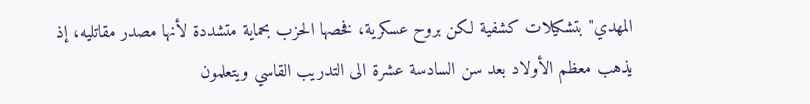المهدي" بتشكيلات كشفية لكن بروح عسكرية، فخصها الحزب بحماية متشددة لأنها مصدر مقاتليه، إذ يذهب معظم الأولاد بعد سن السادسة عشرة الى التدريب القاسي ويتعلمون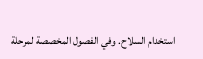استخدام السلاح. وفي الفصول المخصصة لمرحلة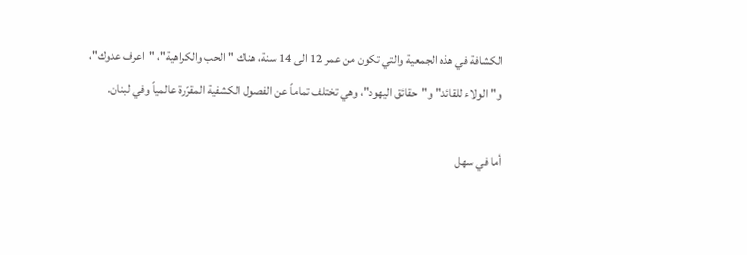الكشافة في هذه الجمعية والتي تكون من عمر 12 الى 14 سنة، هناك "الحب والكراهية"، "اعرف عدوك"، و"الولاء للقائد" و"حقائق اليهود"، وهي تختلف تماماً عن الفصول الكشفية المقرّرة عالمياً وفي لبنان.

أما في سهل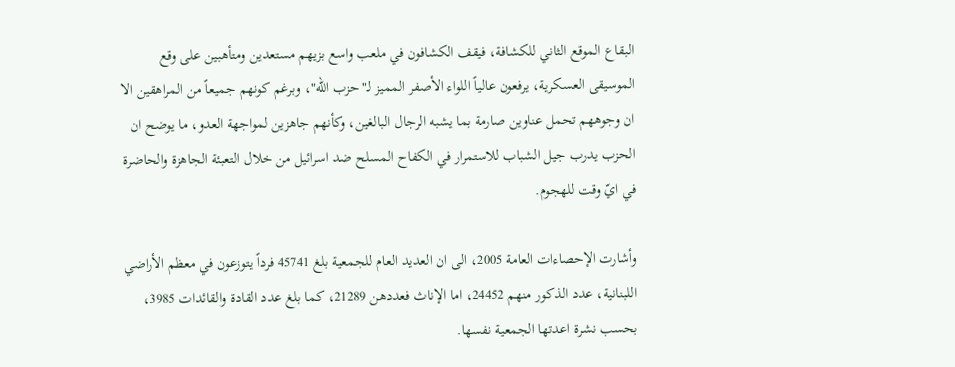البقاع الموقع الثاني للكشافة، فيقف الكشافون في ملعب واسع بزيهم مستعدين ومتأهبين على وقع الموسيقى العسكرية، يرفعون عالياً اللواء الأصفر المميز لـ"حزب الله"، وبرغم كونهم جميعاً من المراهقين الا ان وجوههم تحمل عناوين صارمة بما يشبه الرجال البالغين، وكأنهم جاهزين لمواجهة العدو، ما يوضح ان الحزب يدرب جيل الشباب للاستمرار في الكفاح المسلح ضد اسرائيل من خلال التعبئة الجاهزة والحاضرة في ايّ وقت للهجوم.

وأشارت الإحصاءات العامة 2005، الى ان العديد العام للجمعية بلغ 45741 فرداً يتوزعون في معظم الأراضي اللبنانية، عدد الذكور منهم 24452، اما الإناث فعددهن 21289، كما بلغ عدد القادة والقائدات 3985، بحسب نشرة اعدتها الجمعية نفسها.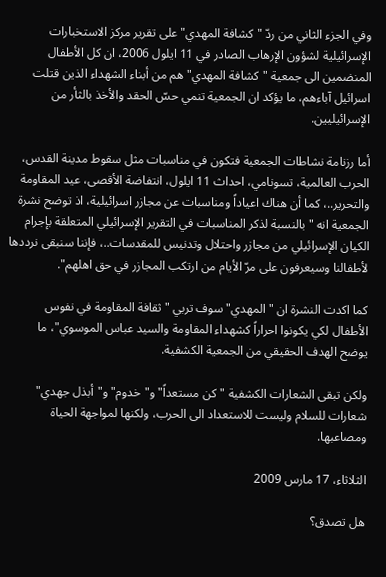وفي الجزء الثاني من ردّ "كشافة المهدي" على تقرير مركز الاستخبارات الإسرائيلية لشؤون الإرهاب الصادر في 11 ايلول 2006، ان كل الأطفال المنضمين الى جمعية "كشافة المهدي" هم من أبناء الشهداء الذين قتلت اسرائيل آباءهم، ما يؤكد ان الجمعية تنمي حسّ الحقد والأخذ بالثأر من الإسرائيليين.

أما رزنامة نشاطات الجمعية فتكون في مناسبات مثل سقوط مدينة القدس، الحرب العالمية، تسونامي، احداث 11 ايلول، انتفاضة الأقصى، عيد المقاومة والتحرير..، كما أن هناك اعياداً ومناسبات عن مجازر اسرائيلية، اذ توضح نشرة الجمعية انه "بالنسبة لذكر المناسبات في التقرير الإسرائيلي المتعلقة بإجرام الكيان الإسرائيلي من مجازر واحتلال وتدنيس للمقدسات..، فإننا سنبقى نرددها لأطفالنا وسيعرفون على مرّ الأيام من ارتكب المجازر في حق اهلهم".

كما اكدت النشرة ان "المهدي" سوف تربي "ثقافة المقاومة في نفوس الأطفال لكي يكونوا احراراً كشهداء المقاومة والسيد عباس الموسوي"، ما يوضح الهدف الحقيقي من الجمعية الكشفية.

ولكن تبقى الشعارات الكشفية "كن مستعداً" و"خدوم" و"أبذل جهدي" شعارات للسلام وليست للاستعداد الى الحرب، ولكنها لمواجهة الحياة ومصاعبها.

الثلاثاء، 17 مارس 2009

هل تصدق؟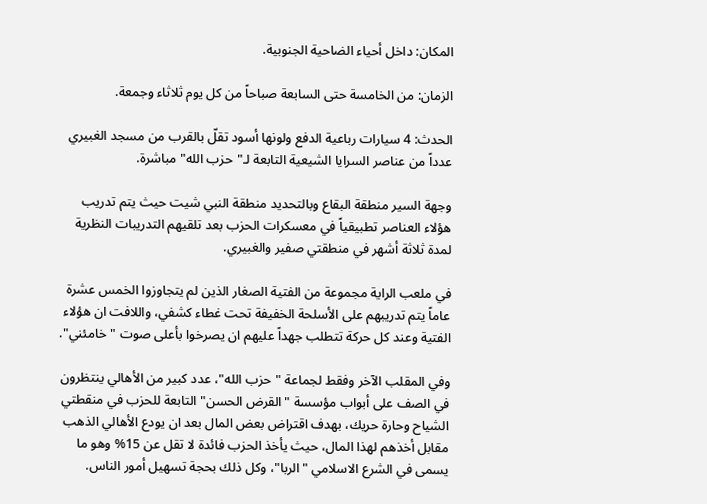المكان: داخل أحياء الضاحية الجنوبية.

الزمان: من الخامسة حتى السابعة صباحاً من كل يوم ثلاثاء وجمعة.

الحدث: 4 سيارات رباعية الدفع ولونها أسود تقلّ بالقرب من مسجد الغبيري عدداً من عناصر السرايا الشيعية التابعة لـ"حزب الله" مباشرة.

وجهة السير منطقة البقاع وبالتحديد منطقة النبي شيت حيث يتم تدريب هؤلاء العناصر تطبيقياً في معسكرات الحزب بعد تلقيهم التدريبات النظرية لمدة ثلاثة أشهر في منطقتي صفير والغبيري.

في ملعب الراية مجموعة من الفتية الصغار الذين لم يتجاوزوا الخمس عشرة عاماً يتم تدريبهم على الأسلحة الخفيفة تحت غطاء كشفي، واللافت ان هؤلاء الفتية وعند كل حركة تتطلب جهداً عليهم ان يصرخوا بأعلى صوت "خامئني".

وفي المقلب الآخر وفقط لجماعة "حزب الله"، عدد كبير من الأهالي ينتظرون في الصف على أبواب مؤسسة "القرض الحسن" التابعة للحزب في منقطتي الشياح وحارة حريك، بهدف اقتراض بعض المال بعد ان يودع الأهالي الذهب مقابل أخذهم لهذا المال، حيث يأخذ الحزب فائدة لا تقل عن 15% وهو ما يسمى في الشرع الاسلامي "الربا"، وكل ذلك بحجة تسهيل أمور الناس.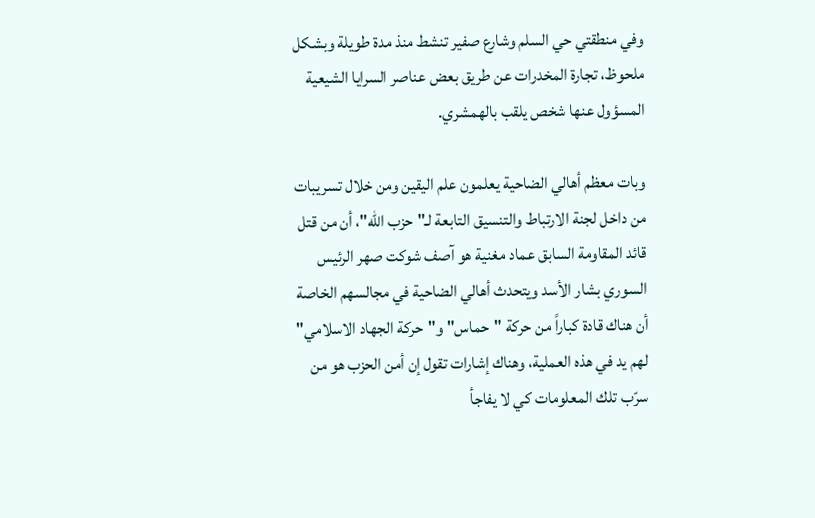وفي منطقتي حي السلم وشارع صفير تنشط منذ مدة طويلة وبشكل ملحوظ، تجارة المخدرات عن طريق بعض عناصر السرايا الشيعية المسؤول عنها شخص يلقب بالهمشري.

وبات معظم أهالي الضاحية يعلمون علم اليقين ومن خلال تسريبات من داخل لجنة الارتباط والتنسيق التابعة لـ"حزب الله"، أن من قتل قائد المقاومة السابق عماد مغنية هو آصف شوكت صهر الرئيس السوري بشار الأسد ويتحدث أهالي الضاحية في مجالسهم الخاصة أن هناك قادة كباراً من حركة "حماس" و"حركة الجهاد الاسلامي" لهم يد في هذه العملية، وهناك إشارات تقول إن أمن الحزب هو من سرّب تلك المعلومات كي لا يفاجأ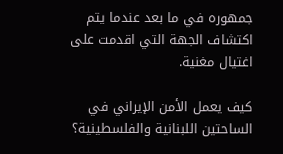جمهوره في ما بعد عندما يتم اكتشاف الجهة التي اقدمت على اغتيال مغنية.

كيف يعمل الأمن الإيراني في الساحتين اللبنانية والفلسطينية؟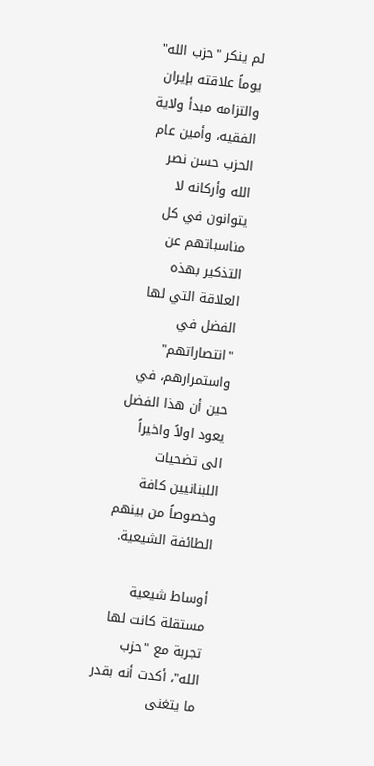لم ينكر "حزب الله" يوماً علاقته بإيران والتزامه مبدأ ولاية الفقيه، وأمين عام الحزب حسن نصر الله وأركانه لا يتوانون في كل مناسباتهم عن التذكير بهذه العلاقة التي لها الفضل في "انتصاراتهم" واستمرارهم، في حين أن هذا الفضل يعود اولاً واخيراً الى تضحيات اللبنانيين كافة وخصوصاً من بينهم الطائفة الشيعية.

أوساط شيعية مستقلة كانت لها تجربة مع "حزب الله"، أكدت أنه بقدر ما يتغنى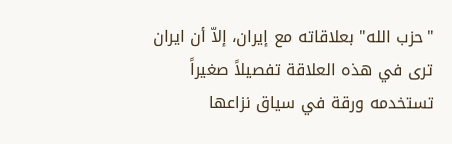"حزب الله" بعلاقاته مع إيران، إلاّ أن ايران ترى في هذه العلاقة تفصيلاً صغيراً تستخدمه ورقة في سياق نزاعها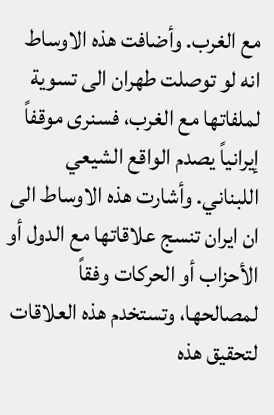مع الغرب. وأضافت هذه الاوساط انه لو توصلت طهران الى تسوية لملفاتها مع الغرب، فسنرى موقفاً إيرانياً يصدم الواقع الشيعي اللبناني. وأشارت هذه الاوساط الى ان ايران تنسج علاقاتها مع الدول أو الأحزاب أو الحركات وفقاً لمصالحها، وتستخدم هذه العلاقات لتحقيق هذه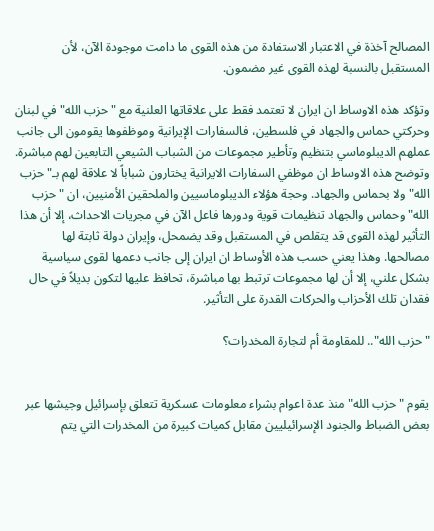المصالح آخذة في الاعتبار الاستفادة من هذه القوى ما دامت موجودة الآن، لأن المستقبل بالنسبة لهذه القوى غير مضمون.

وتؤكد هذه الاوساط ان ايران لا تعتمد فقط على علاقاتها العلنية مع "حزب الله" في لبنان وحركتي حماس والجهاد في فلسطين، فالسفارات الإيرانية وموظفوها يقومون الى جانب عملهم الديبلوماسي بتنظيم وتأطير مجموعات من الشباب الشيعي التابعين لهم مباشرة. وتوضح هذه الاوساط ان موظفي السفارات الايرانية يختارون شباباً لا علاقة لهم بـ"حزب الله" ولا بحماس والجهاد. وحجة هؤلاء الديبلوماسيين والملحقين الأمنيين، ان "حزب الله" وحماس والجهاد تنظيمات قوية ودورها فاعل الآن في مجريات الاحداث، إلا أن هذا التأثير لهذه القوى قد يتقلص في المستقبل وقد يضمحل، وإيران دولة ثابتة لها مصالحها. وهذا يعني حسب هذه الأوساط ان ايران إلى جانب دعمها لقوى سياسية بشكل علني، إلا أن لها مجموعات ترتبط بها مباشرة، تحافظ عليها لتكون بديلاً في حال فقدان تلك الأحزاب والحركات القدرة على التأثير.

"حزب الله".. للمقاومة أم لتجارة المخدرات؟


يقوم "حزب الله" منذ عدة اعوام بشراء معلومات عسكرية تتعلق بإسرائيل وجيشها عبر بعض الضباط والجنود الإسرائيليين مقابل كميات كبيرة من المخدرات التي يتم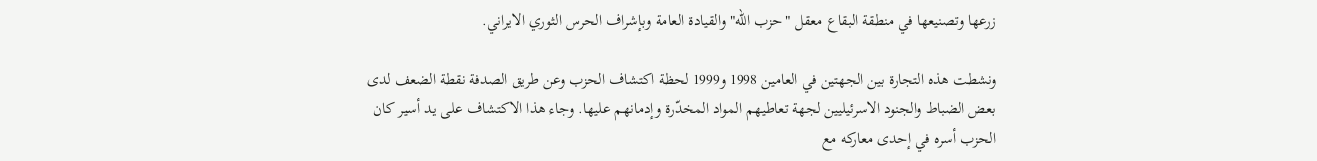زرعها وتصنيعها في منطقة البقاع معقل "حزب الله" والقيادة العامة وبإشراف الحرس الثوري الايراني.

ونشطت هذه التجارة بين الجهتين في العامين 1998 و1999 لحظة اكتشاف الحزب وعن طريق الصدفة نقطة الضعف لدى بعض الضباط والجنود الاسرئيليين لجهة تعاطيهم المواد المخدّرة وإدمانهم عليها. وجاء هذا الاكتشاف على يد أسير كان الحزب أسره في إحدى معاركه مع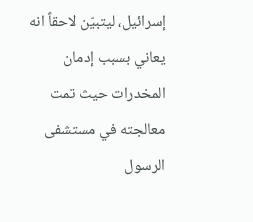إسرائيل، ليتبيّن لاحقاً انه يعاني بسبب إدمان المخدرات حيث تمت معالجته في مستشفى الرسول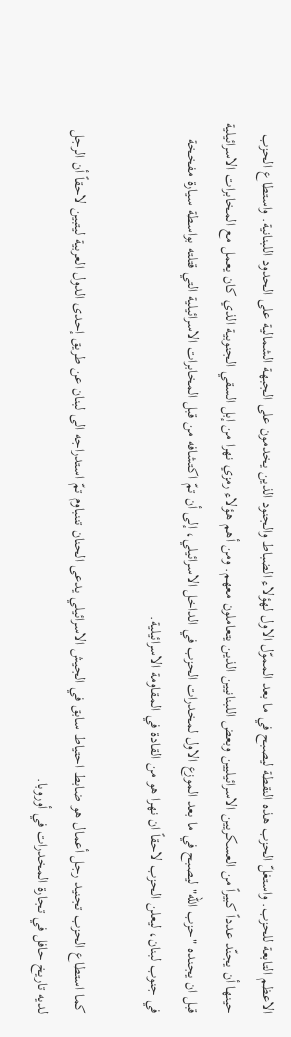الاعظم التابعة للحزب. واستغلّ الحزب هذه النقطة ليصبح في ما بعد المموّل الاول لهؤلاء الضباط والجنود الذين يخدمون على الجبهة الشمالية على الحدود اللبنانية. واستطاع الحزب حينها أن يجنّد عدداً كبيراً من العسكريين الاسرائيليين وبعض اللبنانيين الذين يتعاملون معهم. ومن أهم هؤلاء رمزي نهرا من إبل السقي الجنوبية الذي كان يعمل مع المخابرات الاسرائيلية قبل ان يجنده "حزب الله" ليصبح في ما بعد الموزع الاول لمخدرات الحزب في الداخل الاسرائيلي، إلى أن تمّ اكتشافه من قبل المخابرات الاسرائيلية التي قتلته بواسطة سيارة مفخخة في جنوب لبنان، ليعلن الحزب لاحقاً ان نهرا هو من القادة في المقاومة الاسرائيلية.

كما استطاع الحزب تجنيد رجل أعمال هو ضابط احتياط سابق في الجيش الاسرائيلي يدعى الحنان تننباوم تمّ استدراجه الى لبنان عن طريق إحدى الدول العربية ليتبين لاحقاً أن الرجل لديه تاريخ حافل في تجارة المخدرات في أوروبا.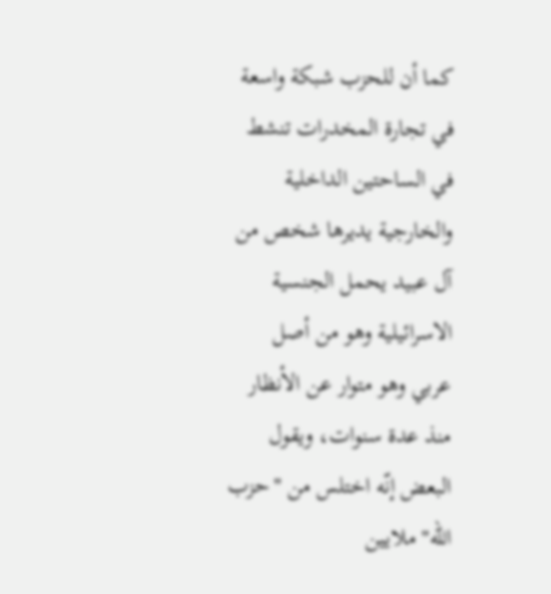كما أن للحزب شبكة واسعة في تجارة المخدرات تنشط في الساحتين الداخلية والخارجية يديرها شخص من آل عبيد يحمل الجنسية الاسرائيلية وهو من أصل عربي وهو متوار عن الأنظار منذ عدة سنوات، ويقول البعض إنّه اختلس من "حزب الله" ملايين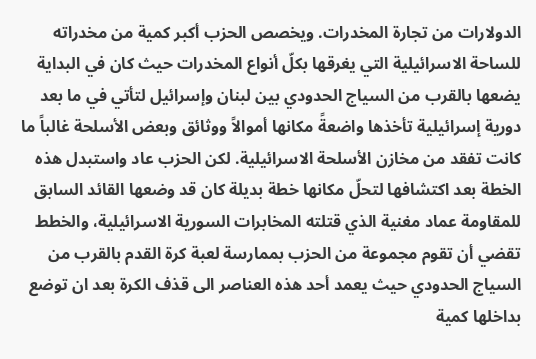الدولارات من تجارة المخدرات. ويخصص الحزب أكبر كمية من مخدراته للساحة الاسرائيلية التي يغرقها بكلّ أنواع المخدرات حيث كان في البداية يضعها بالقرب من السياج الحدودي بين لبنان وإسرائيل لتأتي في ما بعد دورية إسرائيلية تأخذها واضعةً مكانها أموالاً ووثائق وبعض الأسلحة غالباً ما كانت تفقد من مخازن الأسلحة الاسرائيلية. لكن الحزب عاد واستبدل هذه الخطة بعد اكتشافها لتحلّ مكانها خطة بديلة كان قد وضعها القائد السابق للمقاومة عماد مغنية الذي قتلته المخابرات السورية الاسرائيلية، والخطط تقضي أن تقوم مجموعة من الحزب بممارسة لعبة كرة القدم بالقرب من السياج الحدودي حيث يعمد أحد هذه العناصر الى قذف الكرة بعد ان توضع بداخلها كمية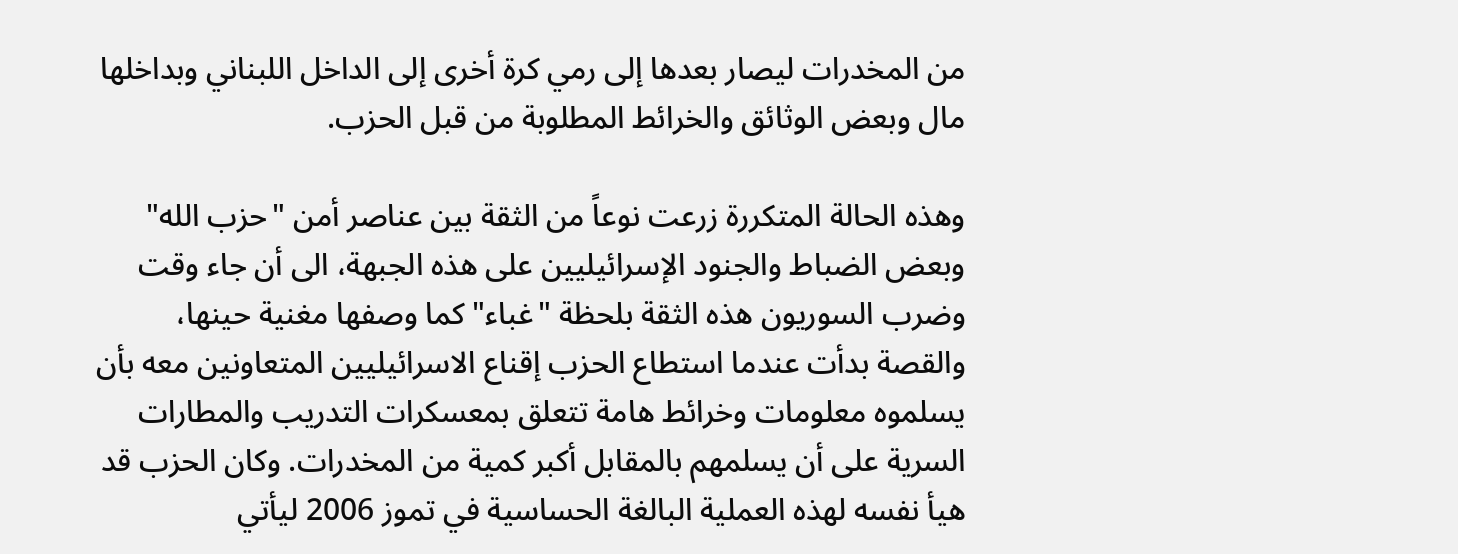من المخدرات ليصار بعدها إلى رمي كرة أخرى إلى الداخل اللبناني وبداخلها مال وبعض الوثائق والخرائط المطلوبة من قبل الحزب.

وهذه الحالة المتكررة زرعت نوعاً من الثقة بين عناصر أمن "حزب الله" وبعض الضباط والجنود الإسرائيليين على هذه الجبهة، الى أن جاء وقت وضرب السوريون هذه الثقة بلحظة "غباء" كما وصفها مغنية حينها، والقصة بدأت عندما استطاع الحزب إقناع الاسرائيليين المتعاونين معه بأن يسلموه معلومات وخرائط هامة تتعلق بمعسكرات التدريب والمطارات السرية على أن يسلمهم بالمقابل أكبر كمية من المخدرات. وكان الحزب قد هيأ نفسه لهذه العملية البالغة الحساسية في تموز 2006 ليأتي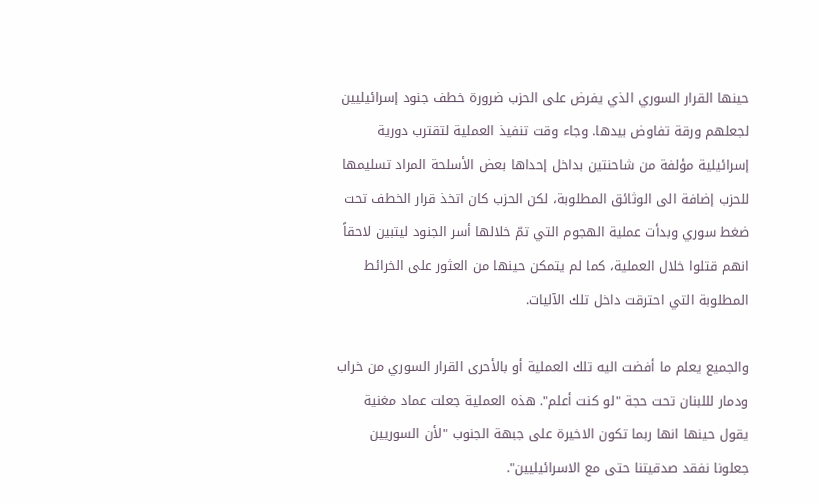حينها القرار السوري الذي يفرض على الحزب ضرورة خطف جنود إسرائيليين لجعلهم ورقة تفاوض بيدها. وجاء وقت تنفيذ العملية لتقترب دورية إسرائيلية مؤلفة من شاحنتين بداخل إحداها بعض الأسلحة المراد تسليمها للحزب إضافة الى الوثائق المطلوبة، لكن الحزب كان اتخذ قرار الخطف تحت ضغط سوري وبدأت عملية الهجوم التي تمّ خلالها أسر الجنود ليتبين لاحقاً انهم قتلوا خلال العملية، كما لم يتمكن حينها من العثور على الخرائط المطلوبة التي احترقت داخل تلك الآليات.

والجميع يعلم ما أفضت اليه تلك العملية أو بالأحرى القرار السوري من خراب ودمار لللبنان تحت حجة "لو كنت أعلم". هذه العملية جعلت عماد مغنية يقول حينها انها ربما تكون الاخيرة على جبهة الجنوب "لأن السوريين جعلونا نفقد صدقيتنا حتى مع الاسرائيليين".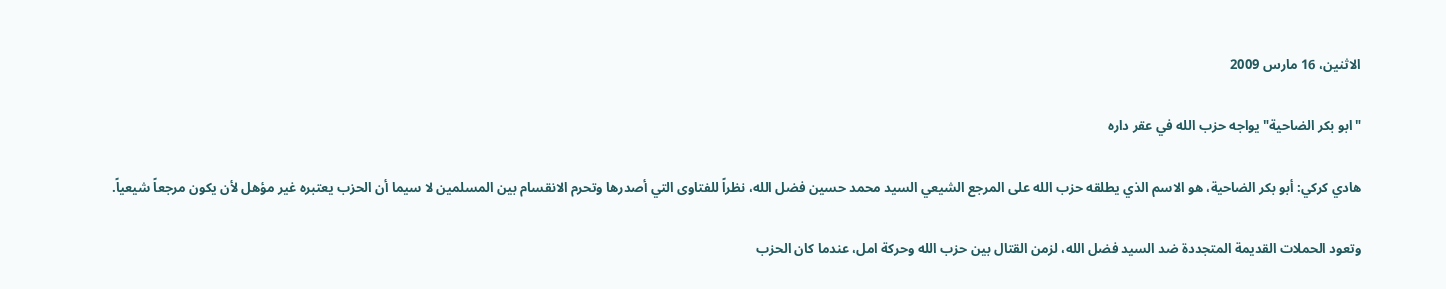الاثنين، 16 مارس 2009

"ابو بكر الضاحية" يواجه حزب الله في عقر داره

هادي كركي: أبو بكر الضاحية، هو الاسم الذي يطلقه حزب الله على المرجع الشيعي السيد محمد حسين فضل الله، نظراً للفتاوى التي أصدرها وتحرم الانقسام بين المسلمين لا سيما أن الحزب يعتبره غير مؤهل لأن يكون مرجعاً شيعياً.

وتعود الحملات القديمة المتجددة ضد السيد فضل الله، لزمن القتال بين حزب الله وحركة امل، عندما كان الحزب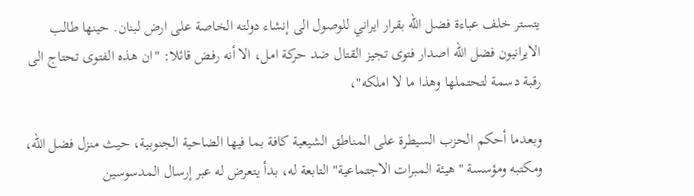يتستر خلف عباءة فضل الله بقرار ايراني للوصول الى إنشاء دولته الخاصة على ارض لبنان. حينها طالب الايرانيون فضل الله اصدار فتوى تجيز القتال ضد حركة امل، الا أنه رفض قائلا: "ان هذه الفتوى تحتاج الى رقبة دسمة لتحتملها وهذا ما لا املكه"،

وبعدما أحكم الحزب السيطرة على المناطق الشيعية كافة بما فيها الضاحية الجنوبية، حيث منزل فضل الله، ومكتبه ومؤسسة "هيئة المبرات الاجتماعية" التابعة له، بدأ يتعرض له عبر إرسال المدسوسين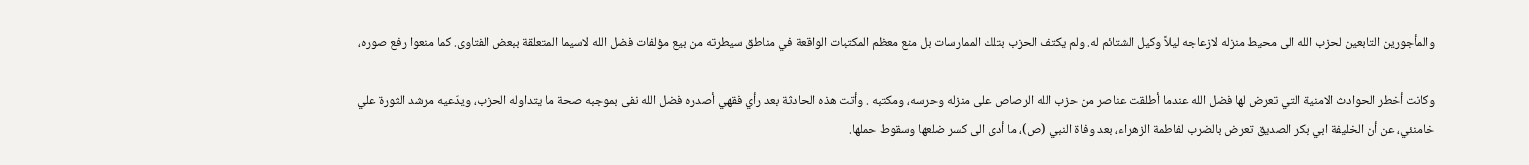والمأجورين التابعين لحزب الله الى محيط منزله لازعاجه ليلاً وكيل الشتائم له. ولم يكتف الحزب بتلك الممارسات بل منع معظم المكتبات الواقعة في مناطق سيطرته من بيع مؤلفات فضل الله لاسيما المتعلقة ببعض الفتاوى. كما منعوا رفع صوره،

وكانت أخطر الحوادث الامنية التي تعرض لها فضل الله عندما أطلقت عناصر من حزب الله الرصاص على منزله وحرسه، ومكتبه . وأتت هذه الحادثة بعد رأي فقهي أصدره فضل الله نفى بموجبه صحة ما يتداوله الحزب، ويدّعيه مرشد الثورة علي خامنئي، عن أن الخليفة ابي بكر الصديق تعرض بالضرب لفاطمة الزهراء، بعد وفاة النبي (ص)، ما أدى الى كسر ضلعها وسقوط حملها.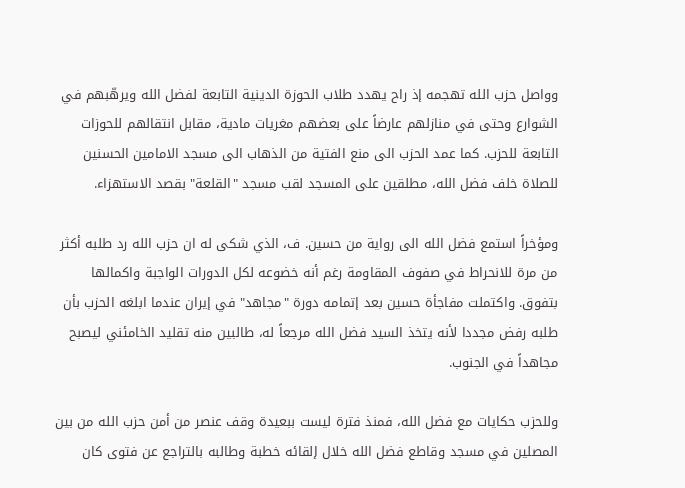وواصل حزب الله تهجمه إذ راح يهدد طلاب الحوزة الدينية التابعة لفضل الله ويرهّبهم في الشوارع وحتى في منازلهم عارضاً على بعضهم مغريات مادية، مقابل انتقالهم للحوزات التابعة للحزب. كما عمد الحزب الى منع الفتية من الذهاب الى مسجد الامامين الحسنين للصلاة خلف فضل الله، مطلقين على المسجد لقب مسجد "القلعة" بقصد الاستهزاء.

ومؤخراً استمع فضل الله الى رواية من حسين. ف، الذي شكى له ان حزب الله رد طلبه أكثر من مرة للانحراط في صفوف المقاومة رغم أنه خضوعه لكل الدورات الواجبة واكمالها بتفوق. واكتملت مفاجأة حسين بعد إتمامه دورة "مجاهد" في إيران عندما ابلغه الحزب بأن طلبه رفض مجددا لأنه يتخذ السيد فضل الله مرجعاً له، طالبين منه تقليد الخامئني ليصبح مجاهداً في الجنوب.

وللحزب حكايات مع فضل الله، فمنذ فترة ليست ببعيدة وقف عنصر من أمن حزب الله من بين المصلين في مسجد وقاطع فضل الله خلال إلقائه خطبة وطالبه بالتراجع عن فتوى كان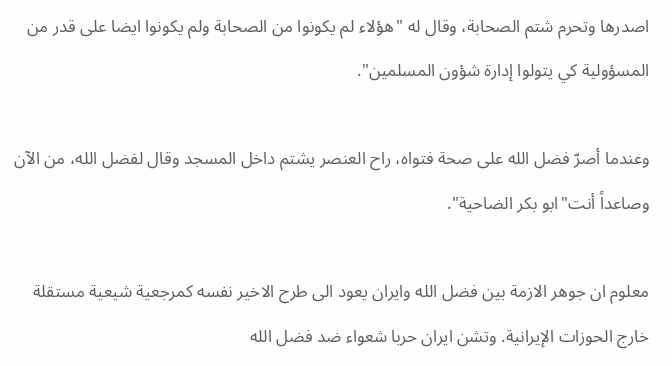اصدرها وتحرم شتم الصحابة، وقال له "هؤلاء لم يكونوا من الصحابة ولم يكونوا ايضا على قدر من المسؤولية كي يتولوا إدارة شؤون المسلمين".

وعندما أصرّ فضل الله على صحة فتواه، راح العنصر يشتم داخل المسجد وقال لفضل الله، من الآن وصاعداً أنت"ابو بكر الضاحية".

معلوم ان جوهر الازمة بين فضل الله وايران يعود الى طرح الاخير نفسه كمرجعية شيعية مستقلة خارج الحوزات الإيرانية. وتشن ايران حربا شعواء ضد فضل الله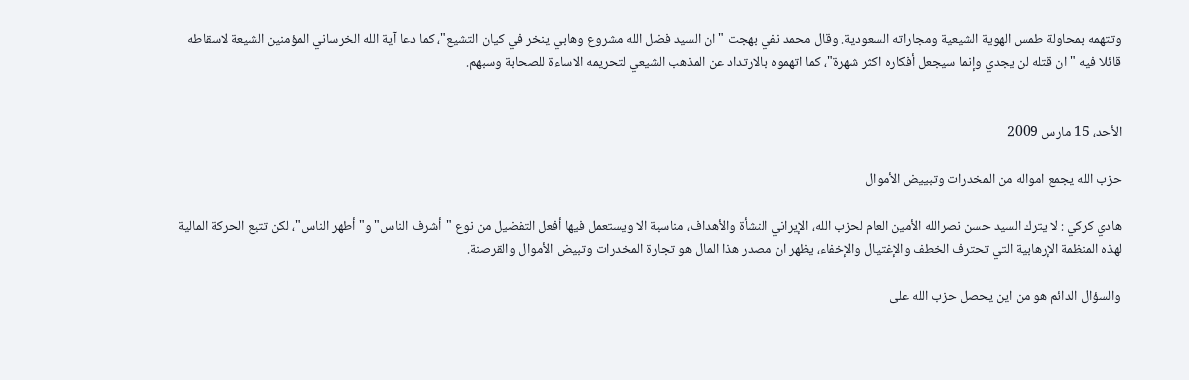وتتهمه بمحاولة طمس الهوية الشيعية ومجاراته السعودية. وقال محمد نفي بهجت "ان السيد فضل الله مشروع وهابي ينخر في كيان التشيع"، كما دعا آية الله الخرساني المؤمنين الشيعة لاسقاطه قائلا فيه "ان قتله لن يجدي وإنما سيجعل أفكاره اكثر شهرة"، كما اتهموه بالارتداد عن المذهب الشيعي لتحريمه الاساءة للصحابة وسبهم.


الأحد، 15 مارس 2009

حزب الله يجمع امواله من المخدرات وتبييض الأموال

هادي كركي : لا يترك السيد حسن نصرالله الأمين العام لحزب الله، الإيراني النشأة والأهداف، مناسبة الا ويستعمل فيها أفعل التفضيل من نوع "أشرف الناس" و"أطهر الناس"، لكن تتبع الحركة المالية لهذه المنظمة الإرهابية التي تحترف الخطف والإغتيال والإخفاء، يظهر ان مصدر هذا المال هو تجارة المخدرات وتبيض الأموال والقرصنة.

والسؤال الدائم هو من اين يحصل حزب الله على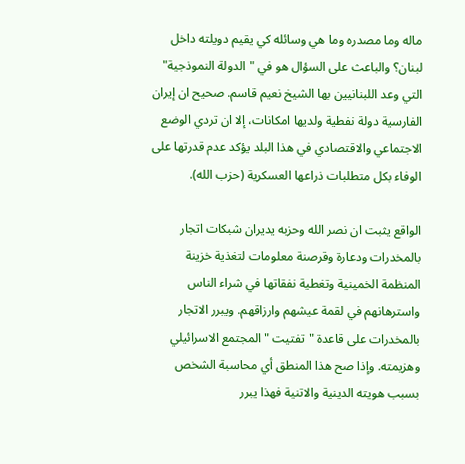ماله وما مصدره وما هي وسائله كي يقيم دويلته داخل لبنان؟ والباعث على السؤال هو في "الدولة النموذجية" التي وعد اللبنانيين بها الشيخ نعيم قاسم. صحيح ان إيران الفارسية دولة نفطية ولديها امكانات، إلا ان تردي الوضع الاجتماعي والاقتصادي في هذا البلد يؤكد عدم قدرتها على الوفاء بكل متطلبات ذراعها العسكرية (حزب الله).

الواقع يثبت ان نصر الله وحزبه يديران شبكات اتجار بالمخدرات ودعارة وقرصنة معلومات لتغذية خزينة المنظمة الخمينية وتغطية نفقاتها في شراء الناس واسترهانهم في لقمة عيشهم وارزاقهم. ويبرر الاتجار بالمخدرات على قاعدة "تفتيت " المجتمع الاسرائيلي وهزيمته. وإذا صح هذا المنطق أي محاسبة الشخص بسبب هويته الدينية والاتنية فهذا يبرر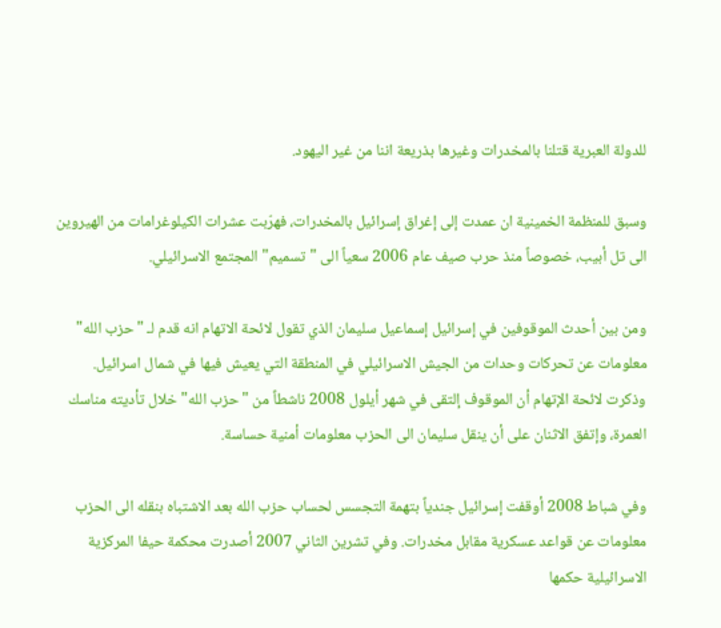للدولة العبرية قتلنا بالمخدرات وغيرها بذريعة اننا من غير اليهود.

وسبق للمنظمة الخمينية ان عمدت إلى إغراق إسرائيل بالمخدرات، فهرّبت عشرات الكيلوغرامات من الهيروين الى تل أبيب، خصوصاً منذ حرب صيف عام 2006 سعياً الى "تسميم" المجتمع الاسرائيلي.

ومن بين أحدث الموقوفين في إسرائيل إسماعيل سليمان الذي تقول لائحة الاتهام انه قدم لـ "حزب الله" معلومات عن تحركات وحدات من الجيش الاسرائيلي في المنطقة التي يعيش فيها في شمال اسرائيل. وذكرت لائحة الإتهام أن الموقوف إلتقى في شهر أيلول 2008 ناشطاً من "حزب الله" خلال تأديته مناسك العمرة، وإتفق الاثنان على أن ينقل سليمان الى الحزب معلومات أمنية حساسة.

وفي شباط 2008 أوقفت إسرائيل جندياً بتهمة التجسس لحساب حزب الله بعد الاشتباه بنقله الى الحزب معلومات عن قواعد عسكرية مقابل مخدرات. وفي تشرين الثاني 2007 أصدرت محكمة حيفا المركزية الاسرائيلية حكمها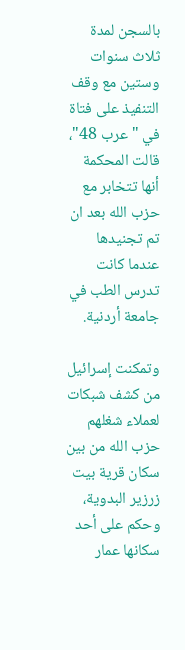بالسجن لمدة ثلاث سنوات وستين مع وقف التنفيذ على فتاة في "عرب 48"، قالت المحكمة أنها تتخابر مع حزب الله بعد ان تم تجنيدها عندما كانت تدرس الطب في جامعة أردنية.

وتمكنت إسرائيل من كشف شبكات لعملاء شغلهم حزب الله من بين سكان قرية بيت زرزير البدوية، وحكم على أحد سكانها عمار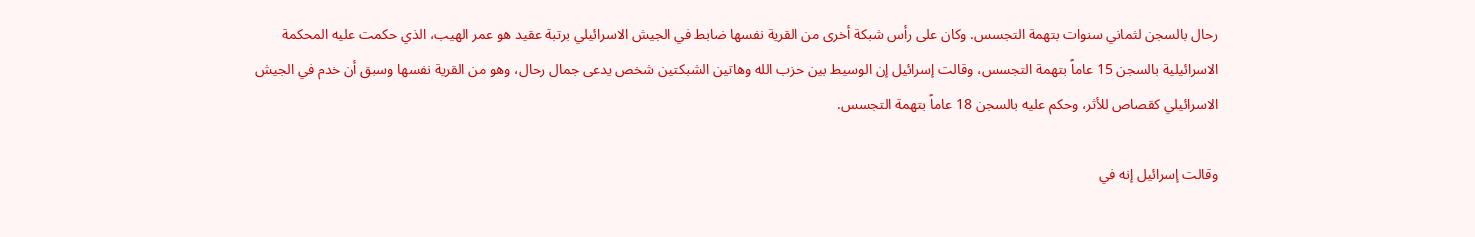رحال بالسجن لثماني سنوات بتهمة التجسس. وكان على رأس شبكة أخرى من القرية نفسها ضابط في الجيش الاسرائيلي برتبة عقيد هو عمر الهيب، الذي حكمت عليه المحكمة الاسرائيلية بالسجن 15 عاماً بتهمة التجسس، وقالت إسرائيل إن الوسيط بين حزب الله وهاتين الشبكتين شخص يدعى جمال رحال، وهو من القرية نفسها وسبق أن خدم في الجيش الاسرائيلي كقصاص للأثر، وحكم عليه بالسجن 18 عاماً بتهمة التجسس.

وقالت إسرائيل إنه في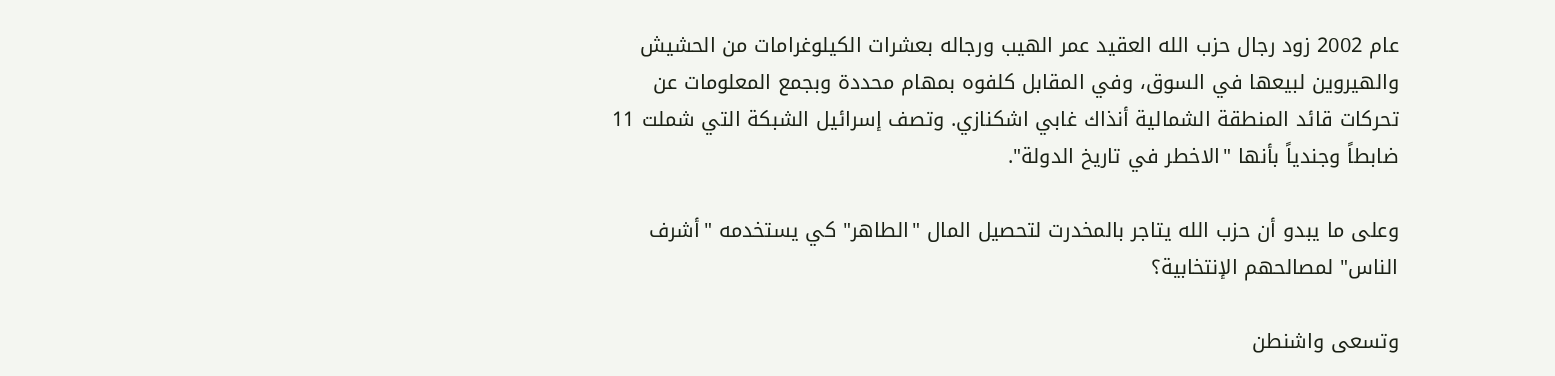عام 2002 زود رجال حزب الله العقيد عمر الهيب ورجاله بعشرات الكيلوغرامات من الحشيش والهيروين لبيعها في السوق، وفي المقابل كلفوه بمهام محددة وبجمع المعلومات عن تحركات قائد المنطقة الشمالية أنذاك غابي اشكنازي. وتصف إسرائيل الشبكة التي شملت 11 ضابطاً وجندياً بأنها "الاخطر في تاريخ الدولة".

وعلى ما يبدو أن حزب الله يتاجر بالمخدرت لتحصيل المال "الطاهر" كي يستخدمه "أشرف الناس" لمصالحهم الإنتخابية؟

وتسعى واشنطن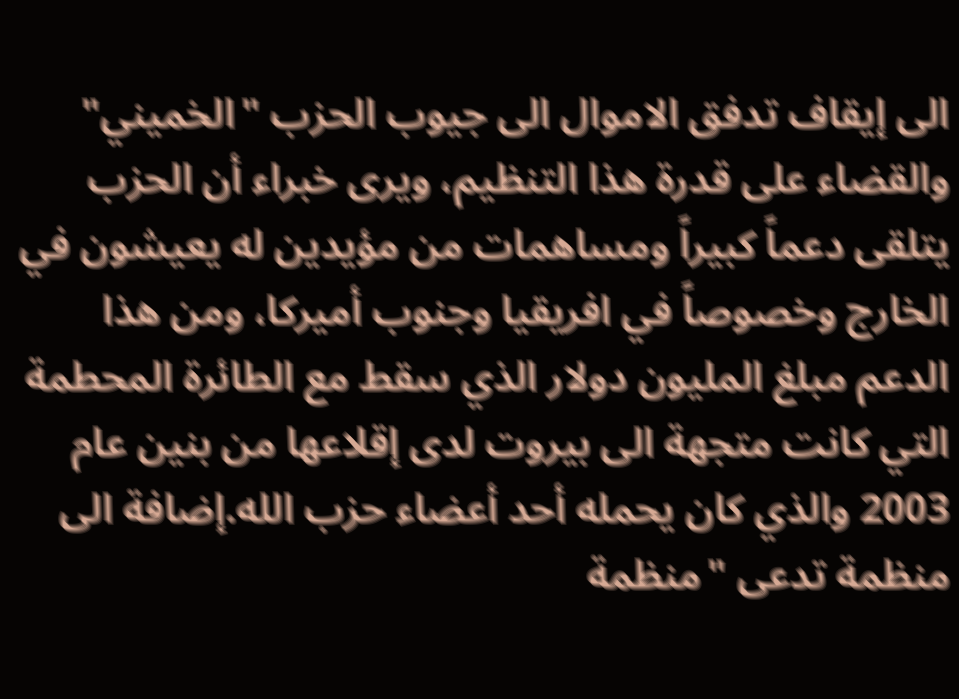الى إيقاف تدفق الاموال الى جيوب الحزب "الخميني" والقضاء على قدرة هذا التنظيم، ويرى خبراء أن الحزب يتلقى دعماً كبيراً ومساهمات من مؤيدين له يعيشون في الخارج وخصوصاً في افريقيا وجنوب أميركا، ومن هذا الدعم مبلغ المليون دولار الذي سقط مع الطائرة المحطمة التي كانت متجهة الى بيروت لدى إقلاعها من بنين عام 2003 والذي كان يحمله أحد أعضاء حزب الله.إضافة الى منظمة تدعى "منظمة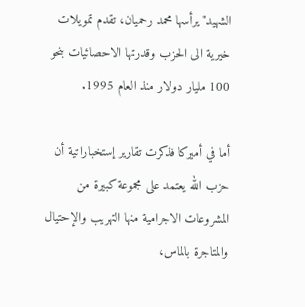الشهيد" يرأسها محمد رحميان، تقدم تمويلات خيرية الى الحزب وقدرتها الاحصائيات بنحو 100 مليار دولار منذ العام 1995.

أما في أميركا فذكرت تقارير إستخباراتية أن حزب الله يعتمد على مجموعة كبيرة من المشروعات الاجرامية منها التهريب والإحتيال والمتاجرة بالماس،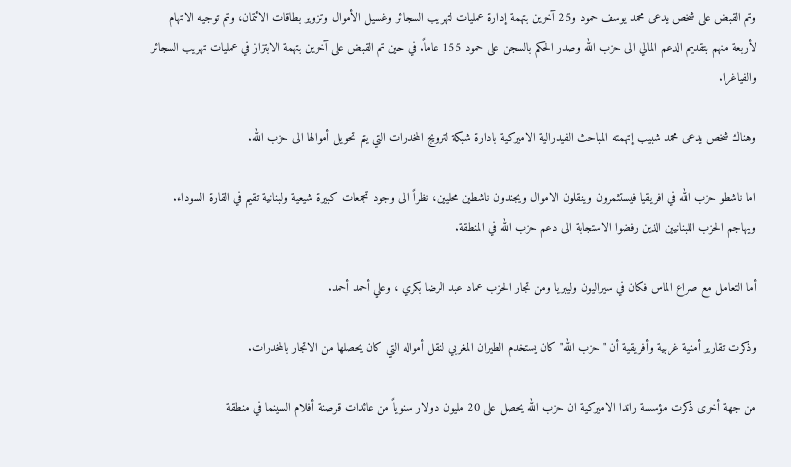وتم القبض على شخص يدعى محمد يوسف حمود و25 آخرين بتهمة إدارة عمليات لتهريب السجائر وغسيل الأموال وتزوير بطاقات الائتمان، وتم توجيه الاتهام لأربعة منهم بتقديم الدعم المالي الى حزب الله وصدر الحكم بالسجن على حمود 155 عاماً. في حين تم القبض على آخرين بتهمة الابتزاز في عمليات تهريب السجائر والفياغرا.

وهناك شخص يدعى محمد شبيب إتهمته المباحث الفيدرالية الاميركية بادارة شبكة لترويج المخدرات التي يتم تحويل أموالها الى حزب الله.

اما ناشطو حزب الله في افريقيا فيستثمرون وينقلون الاموال ويجندون ناشطين محليين، نظراً الى وجود تجمعات كبيرة شيعية ولبنانية تقيم في القارة السوداء. ويهاجم الحزب اللبنانيين الذين رفضوا الاستجابة الى دعم حزب الله في المنطقة.

أما التعامل مع صراع الماس فكان في سيراليون وليبريا ومن تجار الحزب عماد عبد الرضا بكري ، وعلي أحمد أحمد.

وذكرت تقارير أمنية غربية وأفريقية أن "حزب الله" كان يستخدم الطيران المغربي لنقل أمواله التي كان يحصلها من الاتجار بالمخدرات.

من جهة أخرى ذكرت مؤسسة راندا الاميركية ان حزب الله يحصل على 20 مليون دولار سنوياً من عائدات قرصنة أفلام السينما في منطقة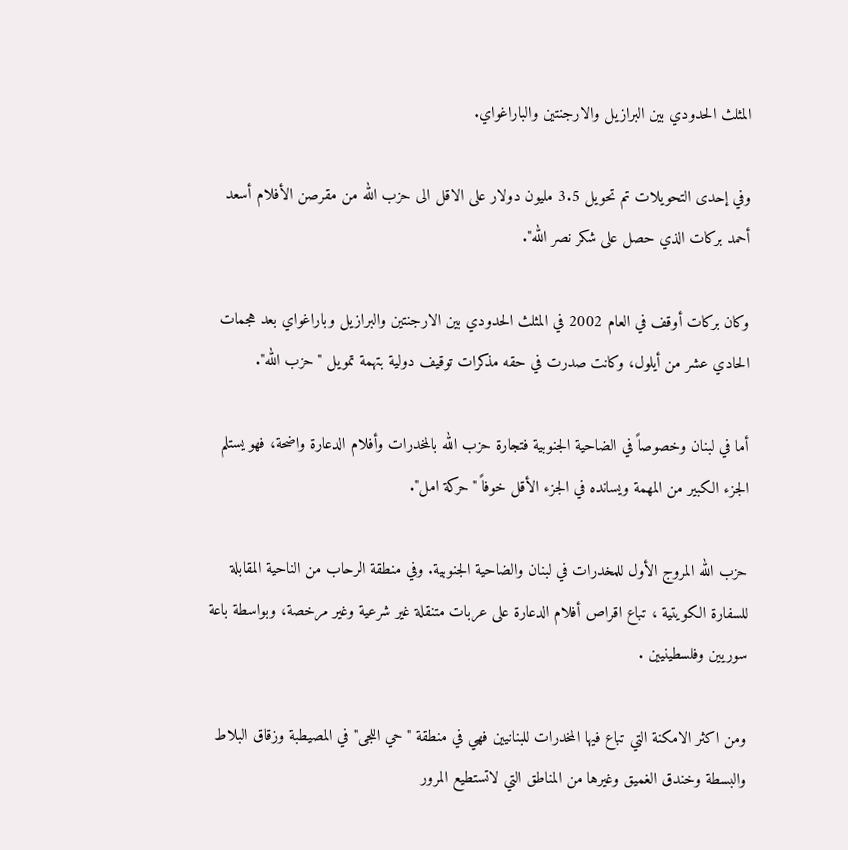المثلث الحدودي بين البرازيل والارجنتين والباراغواي.

وفي إحدى التحويلات تم تحويل 3.5 مليون دولار على الاقل الى حزب الله من مقرصن الأفلام أسعد أحمد بركات الذي حصل على شكر نصر الله".

وكان بركات أوقف في العام 2002 في المثلث الحدودي بين الارجنتين والبرازيل وباراغواي بعد هجمات الحادي عشر من أيلول، وكانت صدرت في حقه مذكرات توقيف دولية بتهمة تمويل "حزب الله".

أما في لبنان وخصوصاً في الضاحية الجنوبية فتجارة حزب الله بالمخدرات وأفلام الدعارة واضحة، فهو يستلم الجزء الكبير من المهمة ويسانده في الجزء الأقل خوفاً "حركة امل".

حزب الله المروج الأول للمخدرات في لبنان والضاحية الجنوبية. وفي منطقة الرحاب من الناحية المقابلة للسفارة الكويتية ، تباع اقراص أفلام الدعارة على عربات متنقلة غير شرعية وغير مرخصة، وبواسطة باعة سوريين وفلسطينيين .

ومن اكثر الامكنة التي تباع فيها المخدرات للبنانيين فهي في منطقة "حي اللجى" في المصيطبة وزقاق البلاط والبسطة وخندق الغميق وغيرها من المناطق التي لاتستطيع المرور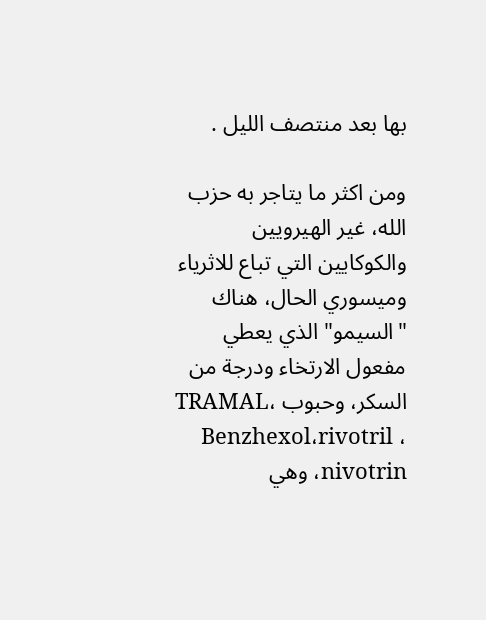بها بعد منتصف الليل .

ومن اكثر ما يتاجر به حزب الله، غير الهيرويين والكوكايين التي تباع للاثرياء وميسوري الحال، هناك "السيمو" الذي يعطي مفعول الارتخاء ودرجة من السكر، وحبوب TRAMAL، Benzhexol،rivotril ، nivotrin، وهي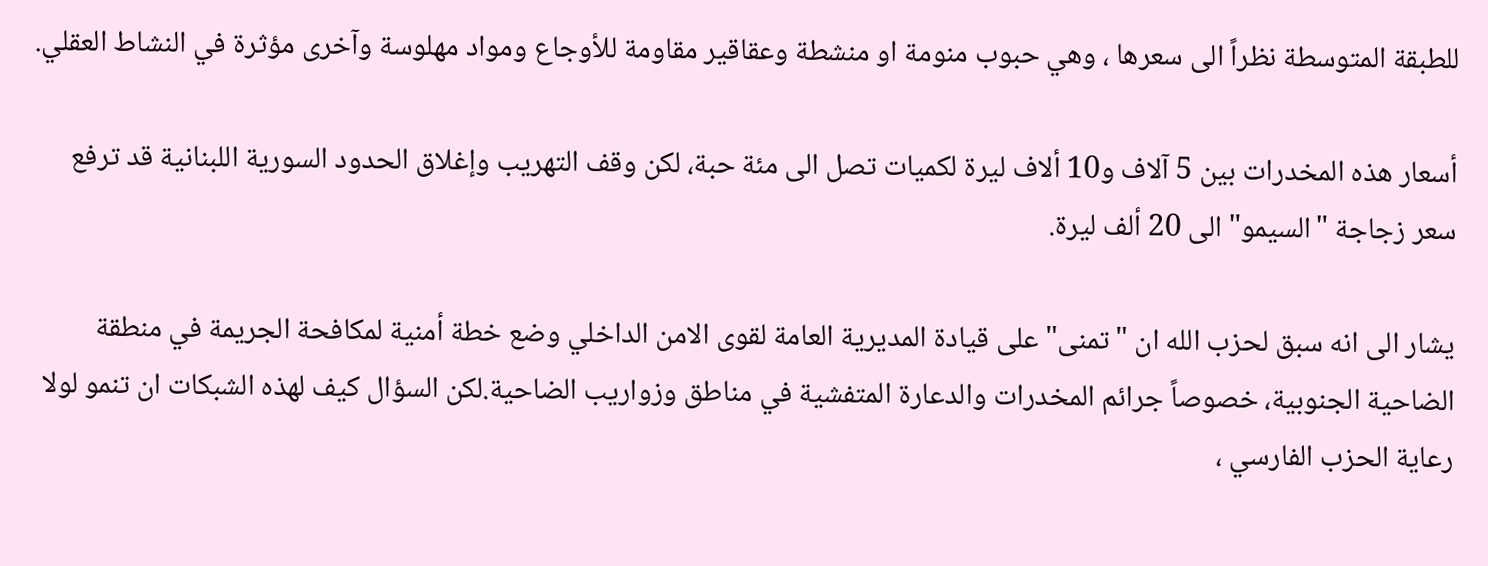للطبقة المتوسطة نظراً الى سعرها ، وهي حبوب منومة او منشطة وعقاقير مقاومة للأوجاع ومواد مهلوسة وآخرى مؤثرة في النشاط العقلي.

أسعار هذه المخدرات بين 5 آلاف و10 ألاف ليرة لكميات تصل الى مئة حبة، لكن وقف التهريب وإغلاق الحدود السورية اللبنانية قد ترفع سعر زجاجة "السيمو" الى 20 ألف ليرة.

يشار الى انه سبق لحزب الله ان "تمنى" على قيادة المديرية العامة لقوى الامن الداخلي وضع خطة أمنية لمكافحة الجريمة في منطقة الضاحية الجنوبية، خصوصاً جرائم المخدرات والدعارة المتفشية في مناطق وزواريب الضاحية.لكن السؤال كيف لهذه الشبكات ان تنمو لولا رعاية الحزب الفارسي ،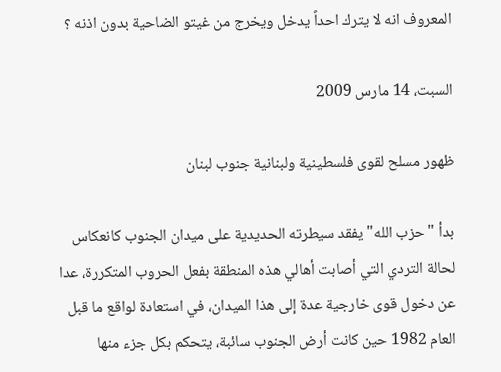المعروف انه لا يترك احداً يدخل ويخرج من غيتو الضاحية بدون اذنه ؟

السبت، 14 مارس 2009

ظهور مسلح لقوى فلسطينية ولبنانية جنوب لبنان

بدأ "حزب الله" يفقد سيطرته الحديدية على ميدان الجنوب كانعكاس لحالة التردي التي أصابت أهالي هذه المنطقة بفعل الحروب المتكررة، عدا عن دخول قوى خارجية عدة إلى هذا الميدان، في استعادة لواقع ما قبل العام 1982 حين كانت أرض الجنوب سائبة، يتحكم بكل جزء منها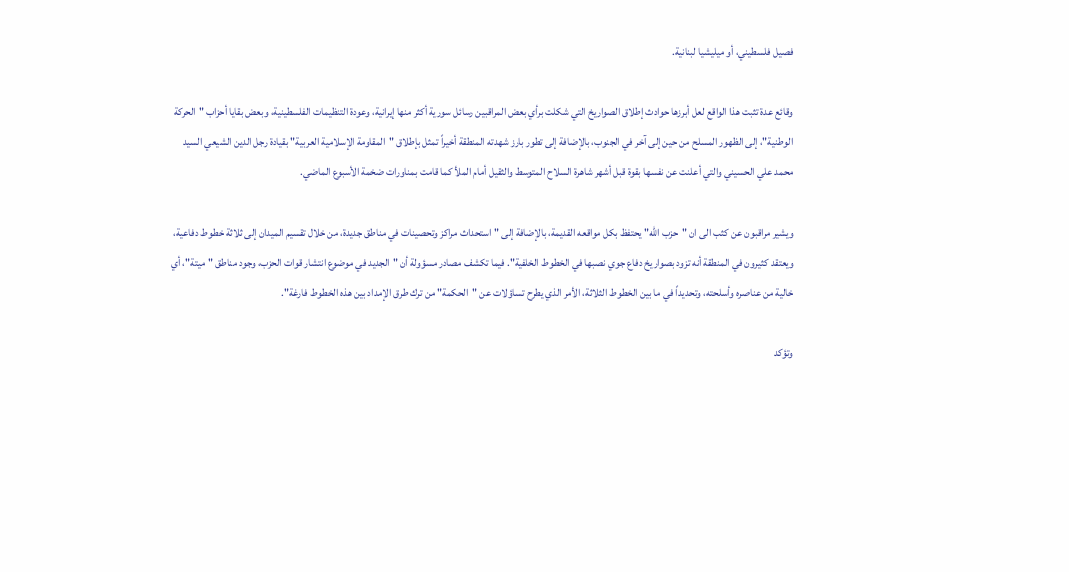فصيل فلسطيني، أو ميليشيا لبنانية.

وقائع عدة تثبت هذا الواقع لعل أبرزها حوادث إطلاق الصواريخ التي شكلت برأي بعض المراقبين رسائل سورية أكثر منها إيرانية، وعودة التنظيمات الفلسطينية، وبعض بقايا أحزاب "الحركة الوطنية"، إلى الظهور المسلح من حين إلى آخر في الجنوب، بالإضافة إلى تطور بارز شهدته المنطقة أخيراً تمثل بإطلاق "المقاومة الإسلامية العربية" بقيادة رجل الدين الشيعي السيد محمد علي الحسيني والتي أعلنت عن نفسها بقوة قبل أشهر شاهرة السلاح المتوسط والثقيل أمام الملأ كما قامت بمناورات ضخمة الأسبوع الماضي.

ويشير مراقبون عن كثب الى ان "حزب الله" يحتفظ بكل مواقعه القديمة، بالإضافة إلى "استحداث مراكز وتحصينات في مناطق جديدة، من خلال تقسيم الميدان إلى ثلاثة خطوط دفاعية، ويعتقد كثيرون في المنطقة أنه تزود بصواريخ دفاع جوي نصبها في الخطوط الخلفية". فيما تكشف مصادر مسؤولة أن "الجديد في موضوع انتشار قوات الحزب، وجود مناطق "ميتة"، أي خالية من عناصره وأسلحته، وتحديداً في ما بين الخطوط الثلاثة، الأمر الذي يطرح تساؤلات عن "الحكمة" من ترك طرق الإمداد بين هذه الخطوط فارغة".

وتؤكد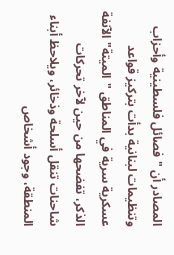المصادر أن "فصائل فلسطينية وأحزاب وتنظيمات لبنانية بدأت بتركيز قواعد عسكرية سرية في المناطق "الميتة" الآنفة الذكر، تفضحها من حين لآخر تحركات شاحنات تنقل أسلحة وذخائر، ويلاحظ أبناء المنطقة، وجود أشخاص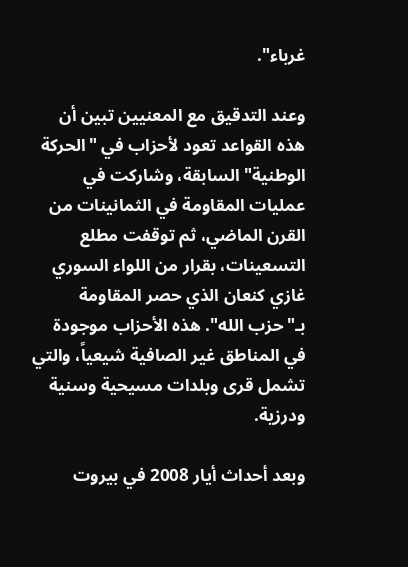غرباء".

وعند التدقيق مع المعنيين تبين أن هذه القواعد تعود لأحزاب في "الحركة الوطنية" السابقة، وشاركت في عمليات المقاومة في الثمانينات من القرن الماضي، ثم توقفت مطلع التسعينات، بقرار من اللواء السوري غازي كنعان الذي حصر المقاومة بـ"حزب الله". هذه الأحزاب موجودة في المناطق غير الصافية شيعياً، والتي تشمل قرى وبلدات مسيحية وسنية ودرزية.

وبعد أحداث أيار 2008 في بيروت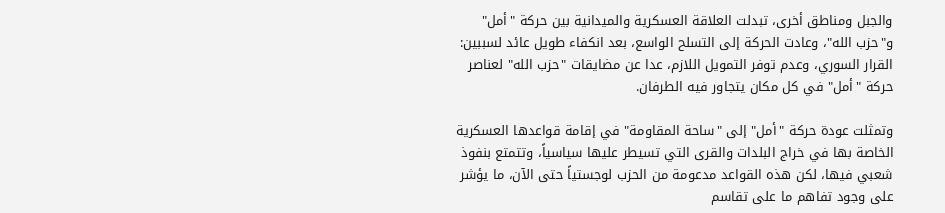والجبل ومناطق أخرى، تبدلت العلاقة العسكرية والميدانية بين حركة "أمل" و"حزب الله"، وعادت الحركة إلى التسلح الواسع، بعد انكفاء طويل عائد لسببين: القرار السوري، وعدم توفر التمويل اللازم، عدا عن مضايقات "حزب الله" لعناصر حركة "أمل" في كل مكان يتجاور فيه الطرفان.

وتمثلت عودة حركة "أمل" إلى "ساحة المقاومة" في إقامة قواعدها العسكرية الخاصة بها في خراج البلدات والقرى التي تسيطر عليها سياسياً، وتتمتع بنفوذ شعبي فيها، لكن هذه القواعد مدعومة من الحزب لوجستياً حتى الآن، ما يؤشر على وجود تفاهم ما على تقاسم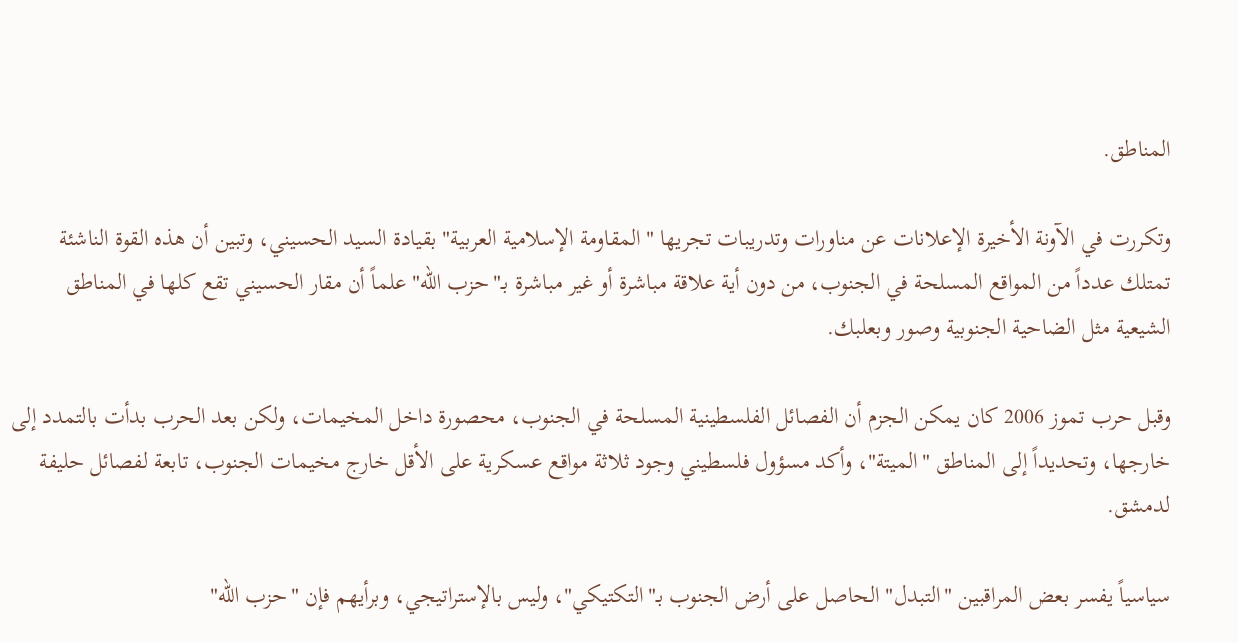المناطق.

وتكررت في الآونة الأخيرة الإعلانات عن مناورات وتدريبات تجريها "المقاومة الإسلامية العربية" بقيادة السيد الحسيني، وتبين أن هذه القوة الناشئة تمتلك عدداً من المواقع المسلحة في الجنوب، من دون أية علاقة مباشرة أو غير مباشرة بـ"حزب الله" علماً أن مقار الحسيني تقع كلها في المناطق الشيعية مثل الضاحية الجنوبية وصور وبعلبك.

وقبل حرب تموز 2006 كان يمكن الجزم أن الفصائل الفلسطينية المسلحة في الجنوب، محصورة داخل المخيمات، ولكن بعد الحرب بدأت بالتمدد إلى خارجها، وتحديداً إلى المناطق "الميتة"، وأكد مسؤول فلسطيني وجود ثلاثة مواقع عسكرية على الأقل خارج مخيمات الجنوب، تابعة لفصائل حليفة لدمشق.

سياسياً يفسر بعض المراقبين "التبدل" الحاصل على أرض الجنوب بـ"التكتيكي"، وليس بالإستراتيجي، وبرأيهم فإن "حزب الله"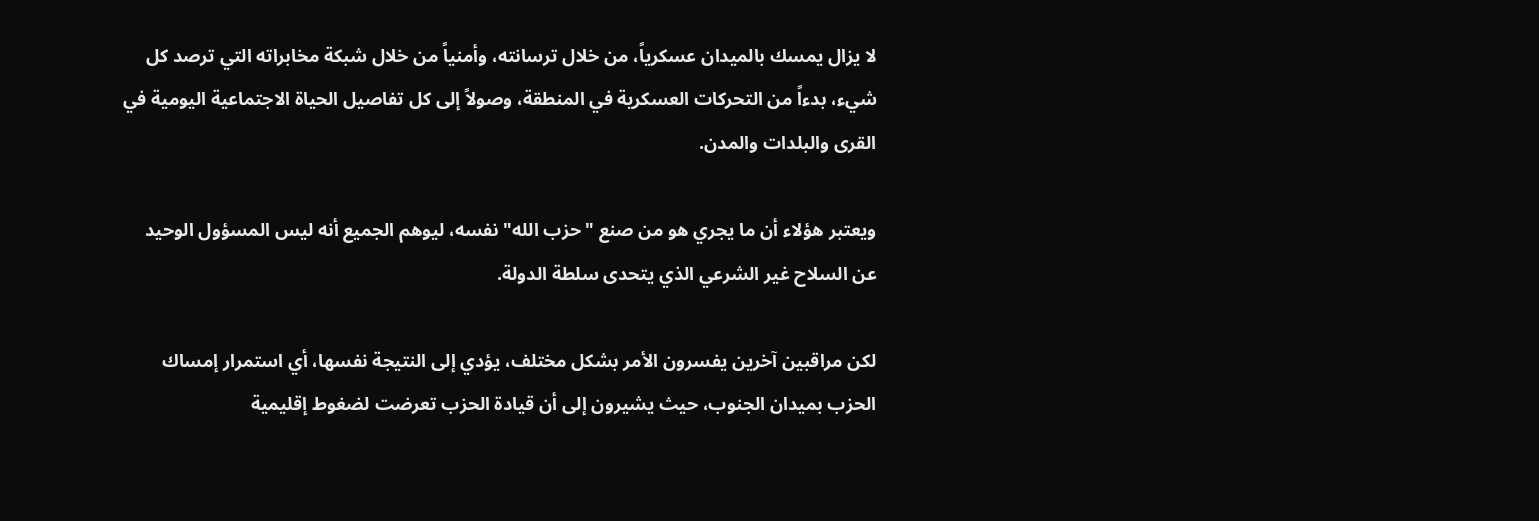لا يزال يمسك بالميدان عسكرياً، من خلال ترسانته، وأمنياً من خلال شبكة مخابراته التي ترصد كل شيء، بدءاً من التحركات العسكرية في المنطقة، وصولاً إلى كل تفاصيل الحياة الاجتماعية اليومية في القرى والبلدات والمدن.

ويعتبر هؤلاء أن ما يجري هو من صنع "حزب الله" نفسه، ليوهم الجميع أنه ليس المسؤول الوحيد عن السلاح غير الشرعي الذي يتحدى سلطة الدولة.

لكن مراقبين آخرين يفسرون الأمر بشكل مختلف، يؤدي إلى النتيجة نفسها، أي استمرار إمساك الحزب بميدان الجنوب، حيث يشيرون إلى أن قيادة الحزب تعرضت لضغوط إقليمية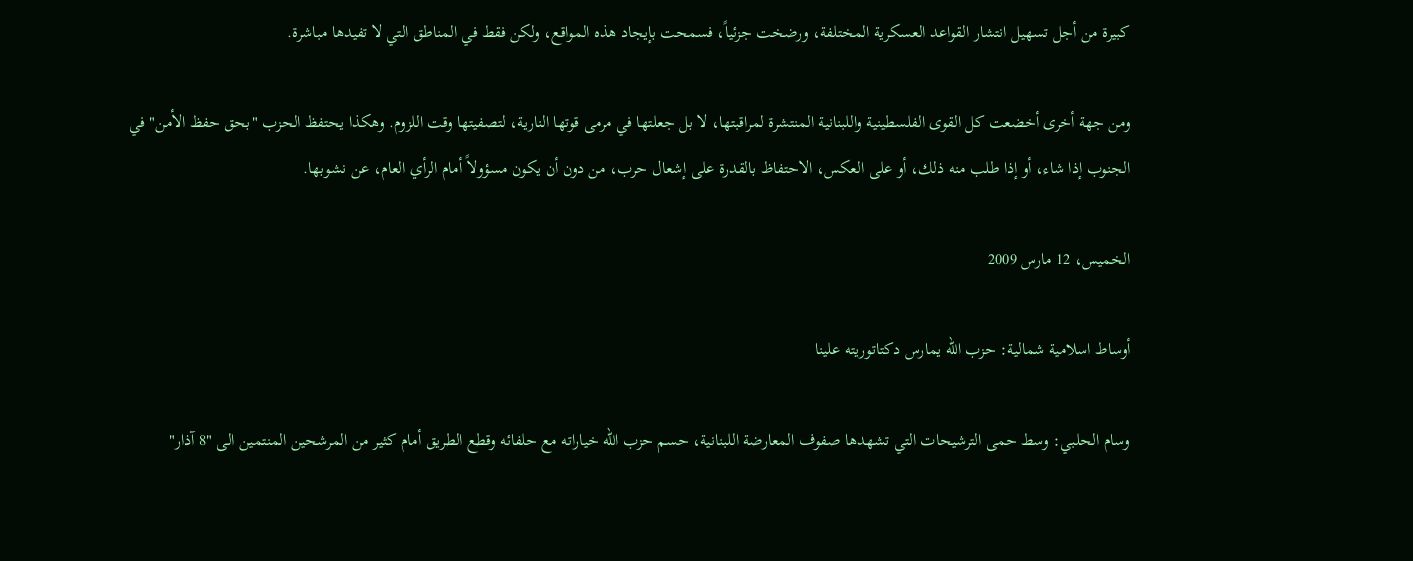كبيرة من أجل تسهيل انتشار القواعد العسكرية المختلفة، ورضخت جزئياً، فسمحت بإيجاد هذه المواقع، ولكن فقط في المناطق التي لا تفيدها مباشرة.

ومن جهة أخرى أخضعت كل القوى الفلسطينية واللبنانية المنتشرة لمراقبتها، لا بل جعلتها في مرمى قوتها النارية، لتصفيتها وقت اللزوم. وهكذا يحتفظ الحزب "بحق حفظ الأمن" في الجنوب إذا شاء، أو إذا طلب منه ذلك، أو على العكس، الاحتفاظ بالقدرة على إشعال حرب، من دون أن يكون مسؤولاً أمام الرأي العام، عن نشوبها.

الخميس، 12 مارس 2009

أوساط اسلامية شمالية: حزب الله يمارس دكتاتوريته علينا

وسام الحلبي: وسط حمى الترشيحات التي تشهدها صفوف المعارضة اللبنانية، حسم حزب الله خياراته مع حلفائه وقطع الطريق أمام كثير من المرشحين المنتمين الى "8 آذار"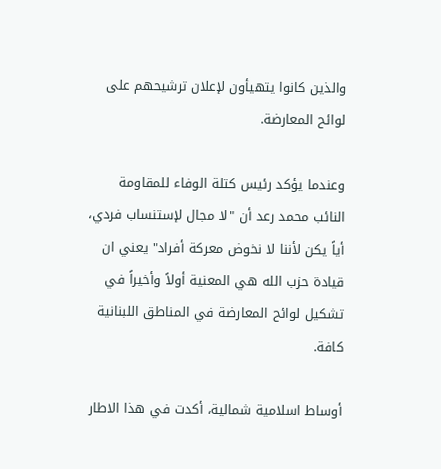والذين كانوا يتهيأون لإعلان ترشيحهم على لوائح المعارضة.

وعندما يؤكد رئيس كتلة الوفاء للمقاومة النائب محمد رعد أن "لا مجال لإستنساب فردي، أياً يكن لأننا لا نخوض معركة أفراد" يعني ان قيادة حزب الله هي المعنية أولاً وأخيراً في تشكيل لوائح المعارضة في المناطق اللبنانية كافة.

أوساط اسلامية شمالية، أكدت في هذا الاطار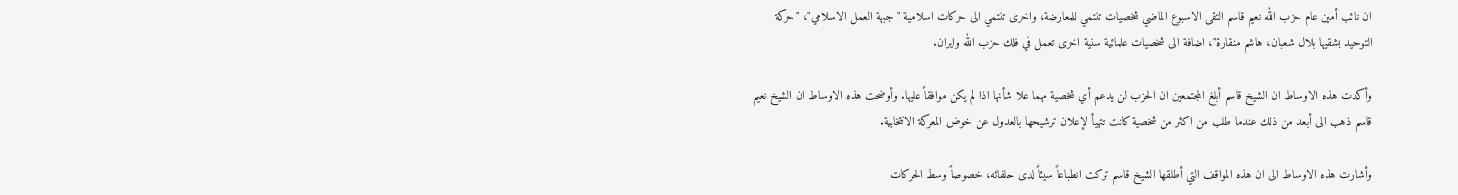ان نائب أمين عام حزب الله نعيم قاسم التقى الاسبوع الماضي شخصيات تنتمي للمعارضة، واخرى تنتمي الى حركات اسلامية "جبهة العمل الاسلامي"، "حركة التوحيد بشقيها بلال شعبان، هاشم منقارة"، اضافة الى شخصيات علمائية سنية اخرى تعمل في فلك حزب الله وايران.

وأكدت هذه الاوساط ان الشيخ قاسم أبلغ المجتمعين ان الحزب لن يدعم أي شخصية مهما علا شأنها اذا لم يكن موافقاً عليها. وأوضحت هذه الاوساط ان الشيخ نعيم قاسم ذهب الى أبعد من ذلك عندما طلب من اكثر من شخصية كانت تتهيأ لإعلان ترشيحها بالعدول عن خوض المعركة الانتخابية.

وأشارت هذه الاوساط الى ان هذه المواقف التي أطلقها الشيخ قاسم تركت انطباعاً سيئاً لدى حلفائه، خصوصاً وسط الحركات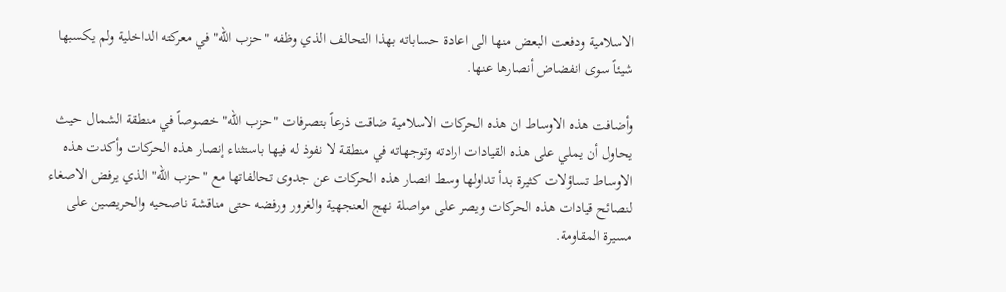الاسلامية ودفعت البعض منها الى اعادة حساباته بهذا التحالف الذي وظفه "حزب الله" في معركته الداخلية ولم يكسبها شيئاً سوى انفضاض أنصارها عنها.

وأضافت هذه الاوساط ان هذه الحركات الاسلامية ضاقت ذرعاً بتصرفات "حزب الله" خصوصاً في منطقة الشمال حيث يحاول أن يملي على هذه القيادات ارادته وتوجهاته في منطقة لا نفوذ له فيها باستثناء إنصار هذه الحركات وأكدت هذه الاوساط تساؤلات كثيرة بدأ تداولها وسط انصار هذه الحركات عن جدوى تحالفاتها مع "حزب الله" الذي يرفض الاصغاء لنصائح قيادات هذه الحركات ويصر على مواصلة نهج العنجهية والغرور ورفضه حتى مناقشة ناصحيه والحريصين على مسيرة المقاومة.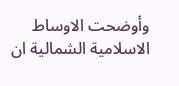وأوضحت الاوساط الاسلامية الشمالية ان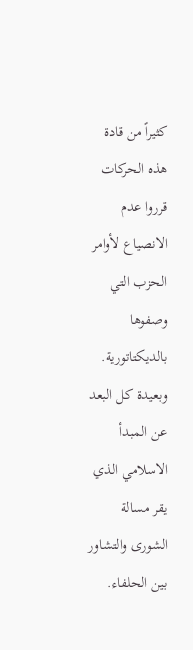كثيراً من قادة هذه الحركات قرروا عدم الانصياع لأوامر الحزب التي وصفوها بالديكتاتورية. وبعيدة كل البعد عن المبدأ الاسلامي الذي يقر مسالة الشورى والتشاور بين الحلفاء.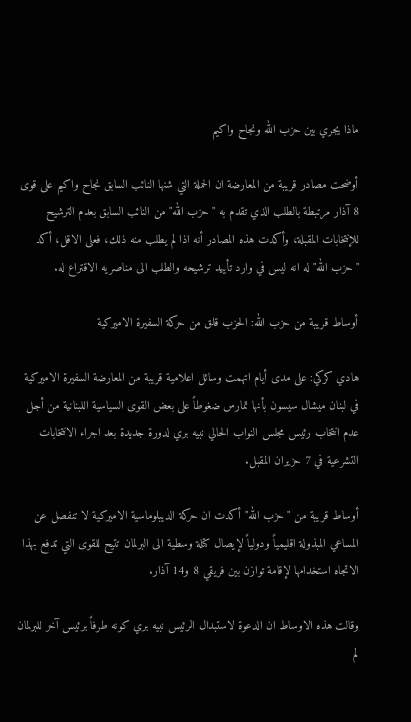ماذا يجري بين حزب الله ونجاح واكيم

أوضحت مصادر قريبة من المعارضة ان الحملة التي شنها النائب السابق نجاح واكيم على قوى 8 آذار مرتبطة بالطلب الذي تقدم به "حزب الله" من النائب السابق بعدم الترشيح للإنتخابات المقبلة، وأكدت هذه المصادر أنه اذا لم يطلب منه ذلك، فعلى الاقل، أكد "حزب الله" له انه ليس في وارد تأييد ترشيحه والطلب الى مناصريه الاقتراع له.

أوساط قريبة من حزب الله: الحزب قلق من حركة السفيرة الاميركية

هادي كركي: على مدى أيام اتهمت وسائل اعلامية قريبة من المعارضة السفيرة الاميركية في لبنان ميشال سيسون بأنها تمارس ضغوطاً على بعض القوى السياسية اللبنانية من أجل عدم انتخاب رئيس مجلس النواب الحالي نبيه بري لدورة جديدة بعد اجراء الانتخابات التشرعية في 7 حزيران المقبل.

أوساط قريبة من "حزب الله" أكدت ان حركة الديبلوماسية الاميركية لا تنفصل عن المساعي المبذولة اقليمياً ودولياً لإيصال كتلة وسطية الى البرلمان تتيح للقوى التي تدفع بهذا الاتجاه استخدامها لإقامة توازن بين فريقي 8 و14 آذار.

وقالت هذه الاوساط ان الدعوة لاستبدال الرئيس نبيه بري كونه طرفاً برئيس آخر للبرلمان لم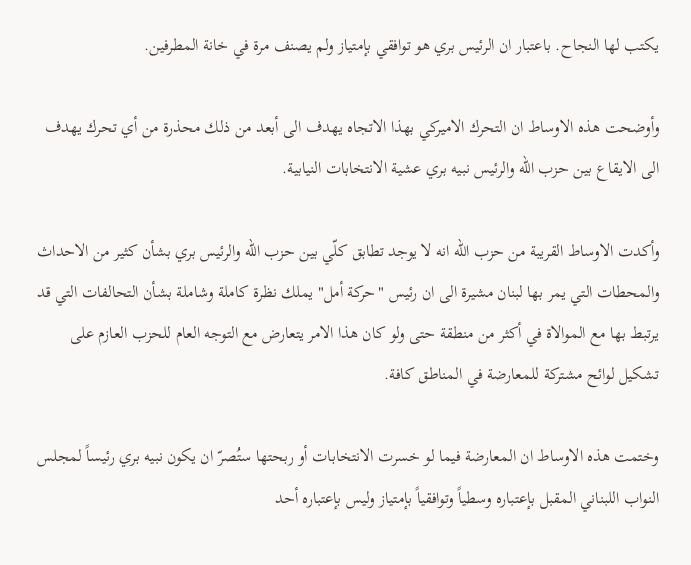يكتب لها النجاح. باعتبار ان الرئيس بري هو توافقي بإمتياز ولم يصنف مرة في خانة المطرفين.

وأوضحت هذه الاوساط ان التحرك الاميركي بهذا الاتجاه يهدف الى أبعد من ذلك محذرة من أي تحرك يهدف الى الايقاع بين حزب الله والرئيس نبيه بري عشية الانتخابات النيابية.

وأكدت الاوساط القريبة من حزب الله انه لا يوجد تطابق كلّي بين حزب الله والرئيس بري بشأن كثير من الاحداث والمحطات التي يمر بها لبنان مشيرة الى ان رئيس "حركة أمل" يملك نظرة كاملة وشاملة بشأن التحالفات التي قد يرتبط بها مع الموالاة في أكثر من منطقة حتى ولو كان هذا الامر يتعارض مع التوجه العام للحزب العازم على تشكيل لوائح مشتركة للمعارضة في المناطق كافة.

وختمت هذه الاوساط ان المعارضة فيما لو خسرت الانتخابات أو ربحتها ستُصرّ ان يكون نبيه بري رئيساً لمجلس النواب اللبناني المقبل بإعتباره وسطياً وتوافقياً بإمتياز وليس بإعتباره أحد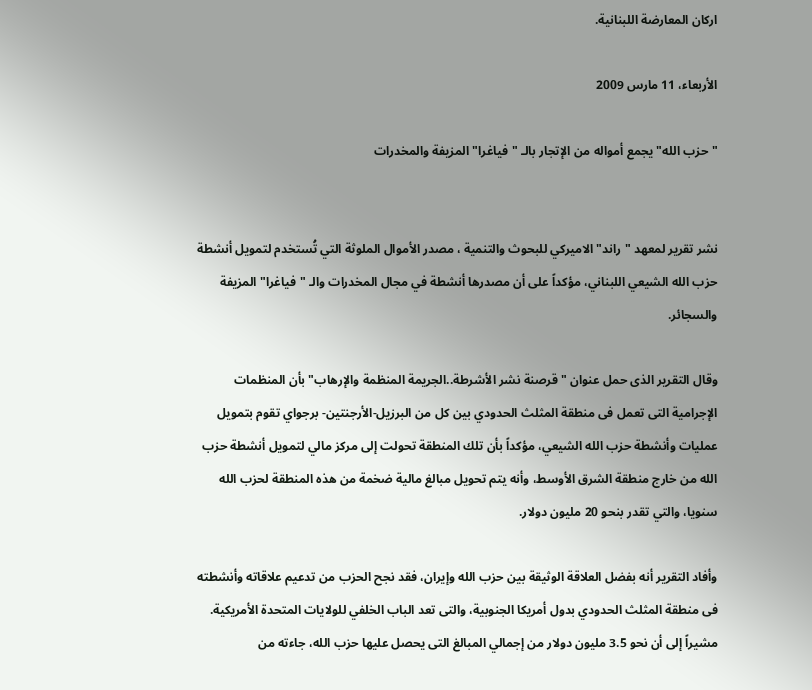اركان المعارضة اللبنانية.

الأربعاء، 11 مارس 2009

"حزب الله" يجمع أمواله من الإتجار بالـ "فياغرا" المزيفة والمخدرات


نشر تقرير لمعهد "راند" الاميركي للبحوث والتنمية ، مصدر الأموال الملوثة التي تُستخدم لتمويل أنشطة حزب الله الشيعي اللبناني، مؤكداً على أن مصدرها أنشطة في مجال المخدرات والـ "فياغرا" المزيفة والسجائر.

وقال التقرير الذى حمل عنوان "قرصنة نشر الأشرطة..الجريمة المنظمة والإرهاب" بأن المنظمات الإجرامية التى تعمل فى منطقة المثلث الحدودي بين كل من البرزيل-الأرجنتين- برجواي تقوم بتمويل عمليات وأنشطة حزب الله الشيعي، مؤكداً بأن تلك المنطقة تحولت إلى مركز مالي لتمويل أنشطة حزب الله من خارج منطقة الشرق الأوسط، وأنه يتم تحويل مبالغ مالية ضخمة من هذه المنطقة لحزب الله سنويا، والتي تقدر بنحو 20 مليون دولار.

وأفاد التقرير أنه بفضل العلاقة الوثيقة بين حزب الله وإيران، فقد نجح الحزب من تدعيم علاقاته وأنشطته فى منطقة المثلث الحدودي بدول أمريكا الجنوبية، والتى تعد الباب الخلفي للولايات المتحدة الأمريكية. مشيراً إلى أن نحو 3.5 مليون دولار من إجمالي المبالغ التى يحصل عليها حزب الله، جاءته من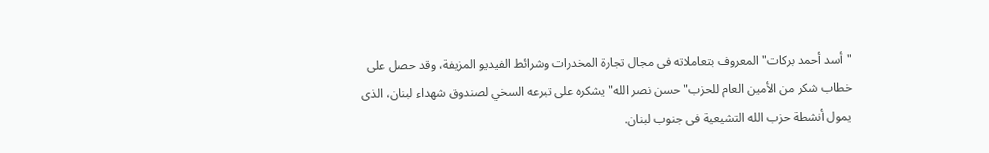"أسد أحمد بركات" المعروف بتعاملاته فى مجال تجارة المخدرات وشرائط الفيديو المزيفة، وقد حصل على خطاب شكر من الأمين العام للحزب"حسن نصر الله" يشكره على تبرعه السخي لصندوق شهداء لبنان، الذى يمول أنشطة حزب الله التشيعية فى جنوب لبنان.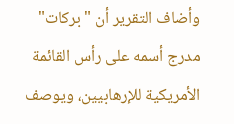وأضاف التقرير أن "بركات" مدرج أسمه على رأس القائمة الأمريكية للإرهابيين، ويوصف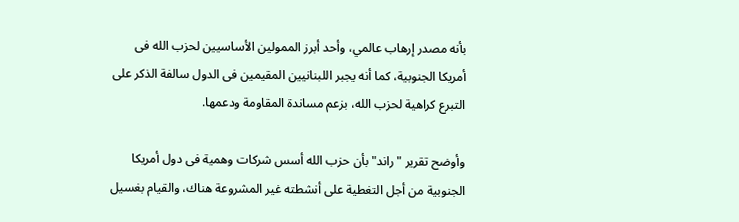بأنه مصدر إرهاب عالمي، وأحد أبرز الممولين الأساسيين لحزب الله فى أمريكا الجنوبية، كما أنه يجبر اللبنانيين المقيمين فى الدول سالفة الذكر على التبرع كراهية لحزب الله، بزعم مساندة المقاومة ودعمها.

وأوضح تقرير "راند" بأن حزب الله أسس شركات وهمية فى دول أمريكا الجنوبية من أجل التغطية على أنشطته غير المشروعة هناك، والقيام بغسيل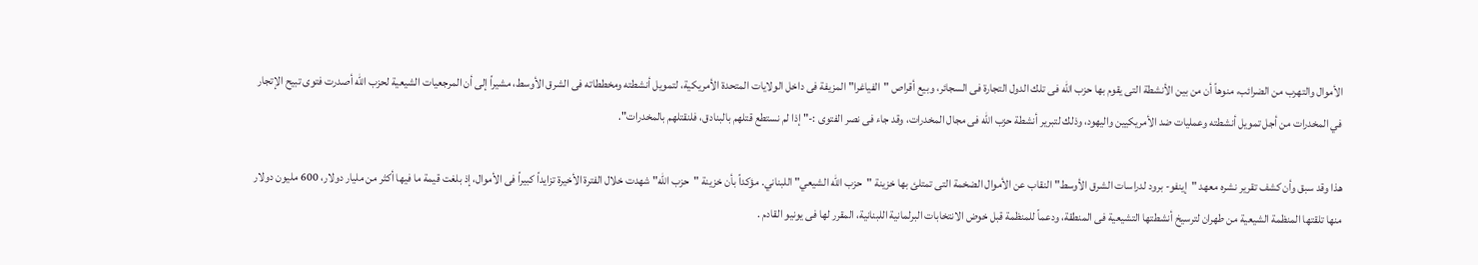الأموال والتهرب من الضرائب، منوهاً أن من بين الأنشطة التى يقوم بها حزب الله فى تلك الدول التجارة فى السجائر، وبيع أقراص "الفياغرا" المزيفة فى داخل الولايات المتحدة الأمريكية، لتمويل أنشطته ومخططاته فى الشرق الأوسط، مشيراً إلى أن المرجعيات الشيعية لحزب الله أصدرت فتوى تبيح الإتجار في المخدرات من أجل تمويل أنشطته وعمليات ضد الأمريكيين واليهود، وذلك لتبرير أنشطة حزب الله فى مجال المخدرات، وقد جاء فى نصر الفتوى :-" إذا لم نستطع قتلهم بالبنادق، فلنقتلهم بالمخدرات".

هذا وقد سبق وأن كشف تقرير نشره معهد "إينفو- برود لدراسات الشرق الأوسط" النقاب عن الأموال الضخمة التى تمتلئ بها خزينة "حزب الله الشيعي" اللبناني. مؤكداً بأن خزينة "حزب الله" شهدت خلال الفترة الأخيرة تزايداً كبيراً فى الأموال، إذ بلغت قيمة ما فيها أكثر من مليار دولار، 600 مليون دولار منها تلقتها المنظمة الشيعية من طهران لترسيخ أنشطتها التشيعية فى المنطقة، ودعماً للمنظمة قبل خوض الانتخابات البرلمانية اللبنانية، المقرر لها فى يونيو القادم .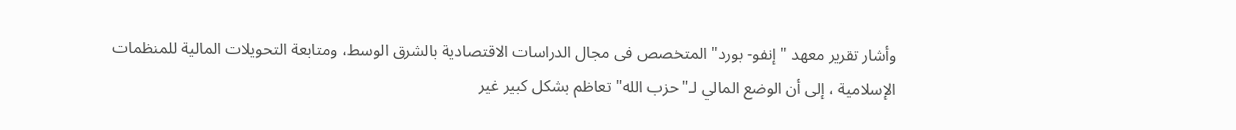وأشار تقرير معهد "إنفو- بورد" المتخصص فى مجال الدراسات الاقتصادية بالشرق الوسط، ومتابعة التحويلات المالية للمنظمات الإسلامية ، إلى أن الوضع المالي لـ"حزب الله" تعاظم بشكل كبير غير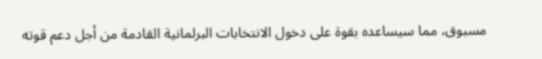مسبوق، مما سيساعده بقوة على دخول الانتخابات البرلمانية القادمة من أجل دعم قوته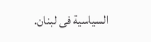السياسية فى لبنان.